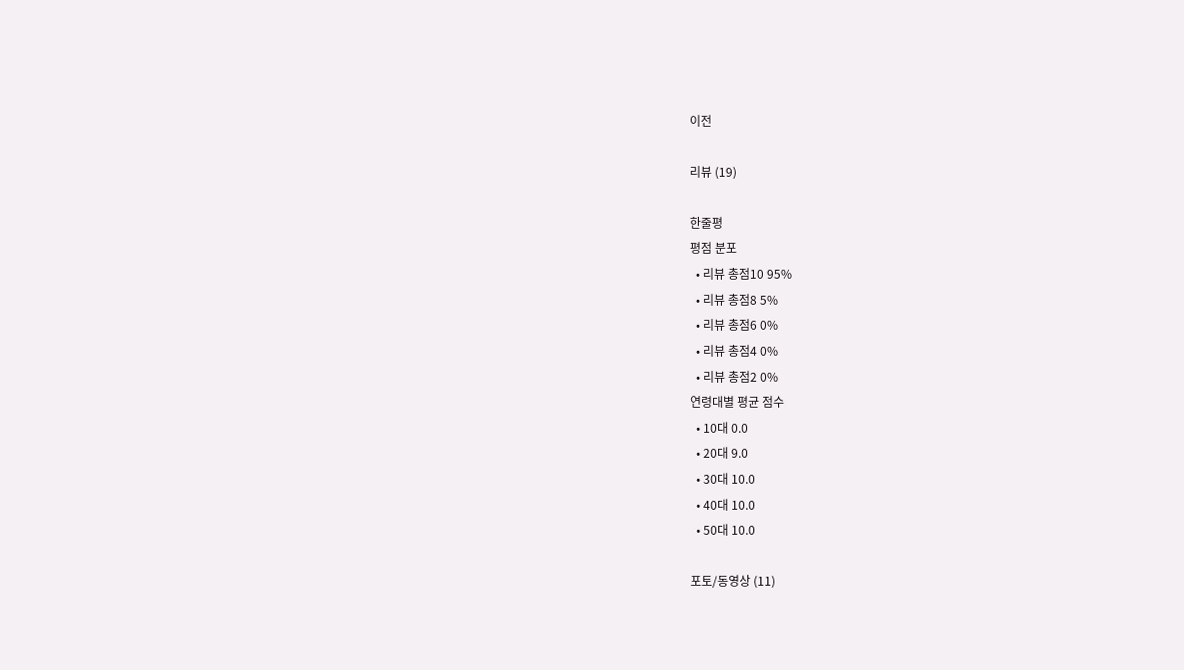이전

리뷰 (19)

한줄평
평점 분포
  • 리뷰 총점10 95%
  • 리뷰 총점8 5%
  • 리뷰 총점6 0%
  • 리뷰 총점4 0%
  • 리뷰 총점2 0%
연령대별 평균 점수
  • 10대 0.0
  • 20대 9.0
  • 30대 10.0
  • 40대 10.0
  • 50대 10.0

포토/동영상 (11)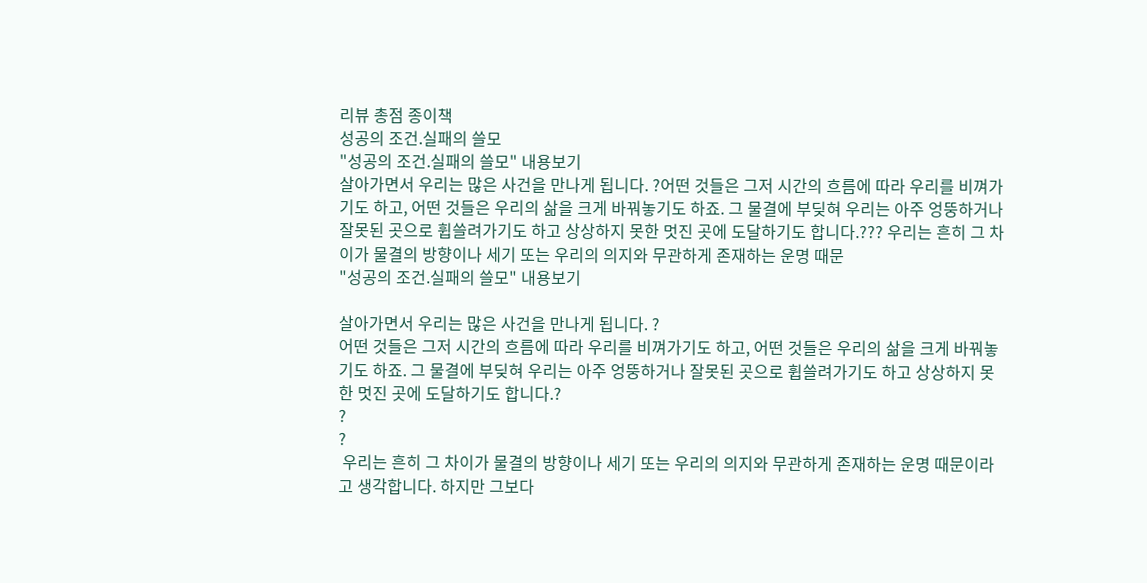리뷰 총점 종이책
성공의 조건.실패의 쓸모
"성공의 조건.실패의 쓸모" 내용보기
살아가면서 우리는 많은 사건을 만나게 됩니다. ?어떤 것들은 그저 시간의 흐름에 따라 우리를 비껴가기도 하고, 어떤 것들은 우리의 삶을 크게 바꿔놓기도 하죠. 그 물결에 부딪혀 우리는 아주 엉뚱하거나 잘못된 곳으로 휩쓸려가기도 하고 상상하지 못한 멋진 곳에 도달하기도 합니다.??? 우리는 흔히 그 차이가 물결의 방향이나 세기 또는 우리의 의지와 무관하게 존재하는 운명 때문
"성공의 조건.실패의 쓸모" 내용보기

살아가면서 우리는 많은 사건을 만나게 됩니다. ?
어떤 것들은 그저 시간의 흐름에 따라 우리를 비껴가기도 하고, 어떤 것들은 우리의 삶을 크게 바꿔놓기도 하죠. 그 물결에 부딪혀 우리는 아주 엉뚱하거나 잘못된 곳으로 휩쓸려가기도 하고 상상하지 못한 멋진 곳에 도달하기도 합니다.?
?
?
 우리는 흔히 그 차이가 물결의 방향이나 세기 또는 우리의 의지와 무관하게 존재하는 운명 때문이라고 생각합니다. 하지만 그보다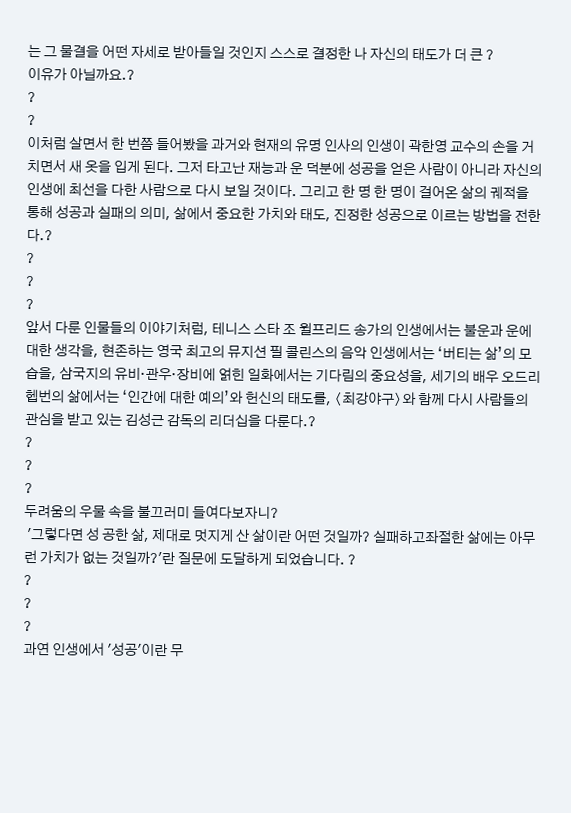는 그 물결을 어떤 자세로 받아들일 것인지 스스로 결정한 나 자신의 태도가 더 큰 ?
이유가 아닐까요.?
?
?
이처럼 살면서 한 번쯤 들어봤을 과거와 현재의 유명 인사의 인생이 곽한영 교수의 손을 거치면서 새 옷을 입게 된다. 그저 타고난 재능과 운 덕분에 성공을 얻은 사람이 아니라 자신의 인생에 최선을 다한 사람으로 다시 보일 것이다. 그리고 한 명 한 명이 걸어온 삶의 궤적을 통해 성공과 실패의 의미, 삶에서 중요한 가치와 태도, 진정한 성공으로 이르는 방법을 전한다.?
?
?
?
앞서 다룬 인물들의 이야기처럼, 테니스 스타 조 윌프리드 송가의 인생에서는 불운과 운에 대한 생각을, 현존하는 영국 최고의 뮤지션 필 콜린스의 음악 인생에서는 ‘버티는 삶’의 모습을, 삼국지의 유비·관우·장비에 얽힌 일화에서는 기다림의 중요성을, 세기의 배우 오드리 헵번의 삶에서는 ‘인간에 대한 예의’와 헌신의 태도를, 〈최강야구〉와 함께 다시 사람들의 관심을 받고 있는 김성근 감독의 리더십을 다룬다.?
?
?
?
두려움의 우물 속을 불끄러미 들여다보자니?
 '그렇다면 성 공한 삶, 제대로 멋지게 산 삶이란 어떤 것일까? 실패하고좌절한 삶에는 아무런 가치가 없는 것일까?'란 질문에 도달하게 되었습니다. ?
?
?
?
과연 인생에서 '성공'이란 무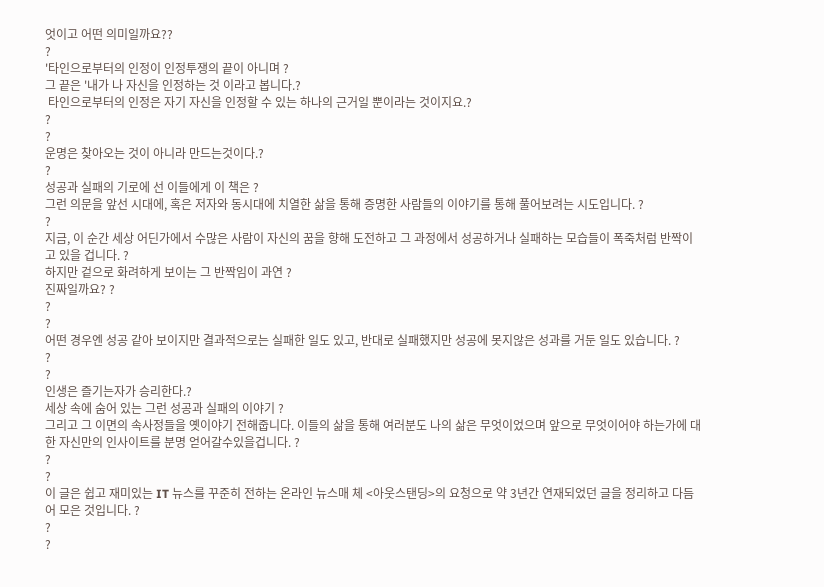엇이고 어떤 의미일까요??
?
'타인으로부터의 인정이 인정투쟁의 끝이 아니며 ?
그 끝은 '내가 나 자신을 인정하는 것 이라고 봅니다.?
 타인으로부터의 인정은 자기 자신을 인정할 수 있는 하나의 근거일 뿐이라는 것이지요.?
?
?
운명은 찾아오는 것이 아니라 만드는것이다.?
?
성공과 실패의 기로에 선 이들에게 이 책은 ?
그런 의문을 앞선 시대에, 혹은 저자와 동시대에 치열한 삶을 통해 증명한 사람들의 이야기를 통해 풀어보려는 시도입니다. ?
?
지금, 이 순간 세상 어딘가에서 수많은 사람이 자신의 꿈을 향해 도전하고 그 과정에서 성공하거나 실패하는 모습들이 폭죽처럼 반짝이고 있을 겁니다. ?
하지만 겉으로 화려하게 보이는 그 반짝임이 과연 ?
진짜일까요? ?
?
?
어떤 경우엔 성공 같아 보이지만 결과적으로는 실패한 일도 있고, 반대로 실패했지만 성공에 못지않은 성과를 거둔 일도 있습니다. ?
?
?
인생은 즐기는자가 승리한다.?
세상 속에 숨어 있는 그런 성공과 실패의 이야기 ?
그리고 그 이면의 속사정들을 옛이야기 전해줍니다. 이들의 삶을 통해 여러분도 나의 삶은 무엇이었으며 앞으로 무엇이어야 하는가에 대한 자신만의 인사이트를 분명 얻어갈수있을겁니다. ?
?
?
이 글은 쉽고 재미있는 IT 뉴스를 꾸준히 전하는 온라인 뉴스매 체 <아웃스탠딩>의 요청으로 약 3년간 연재되었던 글을 정리하고 다듬어 모은 것입니다. ?
?
?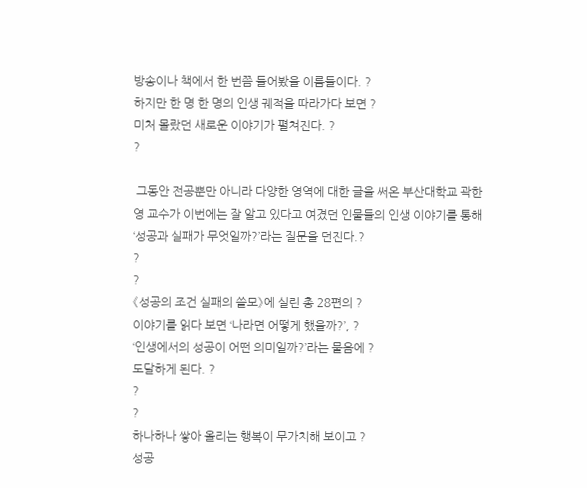방송이나 책에서 한 번쯤 들어봤을 이름들이다. ?
하지만 한 명 한 명의 인생 궤적을 따라가다 보면 ?
미처 몰랐던 새로운 이야기가 펼쳐진다. ?
?

 그동안 전공뿐만 아니라 다양한 영역에 대한 글을 써온 부산대학교 곽한영 교수가 이번에는 잘 알고 있다고 여겼던 인물들의 인생 이야기를 통해 ‘성공과 실패가 무엇일까?’라는 질문을 던진다.?
?
?
《성공의 조건 실패의 쓸모》에 실린 총 28편의 ?
이야기를 읽다 보면 ‘나라면 어떻게 했을까?’, ?
‘인생에서의 성공이 어떤 의미일까?’라는 물음에 ?
도달하게 된다. ?
?
?
하나하나 쌓아 올리는 행복이 무가치해 보이고 ?
성공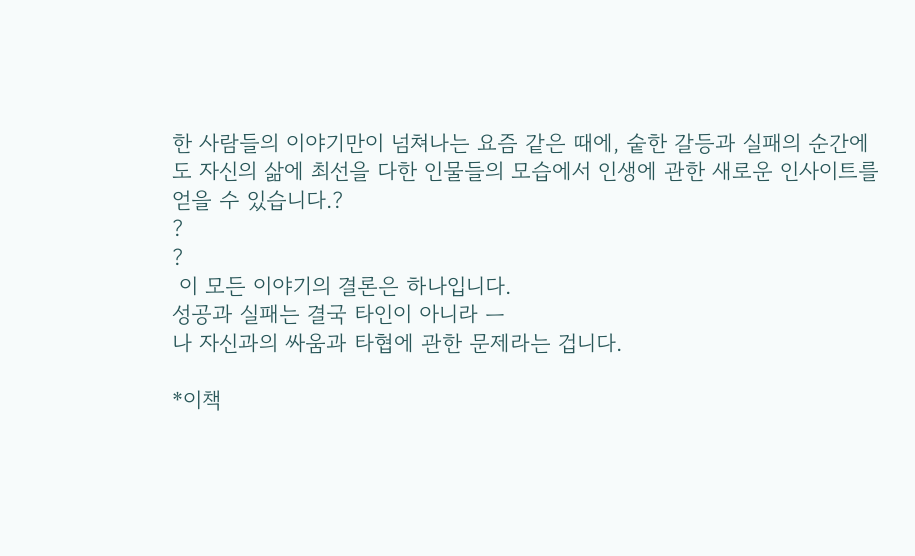한 사람들의 이야기만이 넘쳐나는 요즘 같은 때에, 숱한 갈등과 실패의 순간에도 자신의 삶에 최선을 다한 인물들의 모습에서 인생에 관한 새로운 인사이트를 얻을 수 있습니다.?
?
?
 이 모든 이야기의 결론은 하나입니다.
성공과 실패는 결국 타인이 아니라 ㅡ
나 자신과의 싸움과 타협에 관한 문제라는 겁니다.

*이책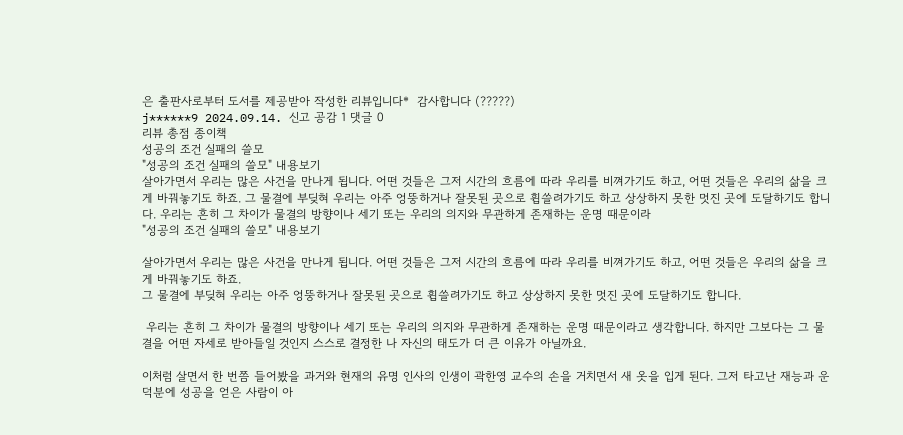은 출판사로부터 도서를 제공받아 작성한 리뷰입니다*  감사합니다 (?????)
j******9 2024.09.14. 신고 공감 1 댓글 0
리뷰 총점 종이책
성공의 조건 실패의 쓸모
"성공의 조건 실패의 쓸모" 내용보기
살아가면서 우리는 많은 사건을 만나게 됩니다. 어떤 것들은 그저 시간의 흐름에 따라 우리를 비껴가기도 하고, 어떤 것들은 우리의 삶을 크게 바꿔놓기도 하죠. 그 물결에 부딪혀 우리는 아주 엉뚱하거나 잘못된 곳으로 휩쓸려가기도 하고 상상하지 못한 멋진 곳에 도달하기도 합니다. 우리는 흔히 그 차이가 물결의 방향이나 세기 또는 우리의 의지와 무관하게 존재하는 운명 때문이라
"성공의 조건 실패의 쓸모" 내용보기

살아가면서 우리는 많은 사건을 만나게 됩니다. 어떤 것들은 그저 시간의 흐름에 따라 우리를 비껴가기도 하고, 어떤 것들은 우리의 삶을 크게 바꿔놓기도 하죠.
그 물결에 부딪혀 우리는 아주 엉뚱하거나 잘못된 곳으로 휩쓸려가기도 하고 상상하지 못한 멋진 곳에 도달하기도 합니다.

 우리는 흔히 그 차이가 물결의 방향이나 세기 또는 우리의 의지와 무관하게 존재하는 운명 때문이라고 생각합니다. 하지만 그보다는 그 물결을 어떤 자세로 받아들일 것인지 스스로 결정한 나 자신의 태도가 더 큰 이유가 아닐까요.

이처럼 살면서 한 번쯤 들어봤을 과거와 현재의 유명 인사의 인생이 곽한영 교수의 손을 거치면서 새 옷을 입게 된다. 그저 타고난 재능과 운 덕분에 성공을 얻은 사람이 아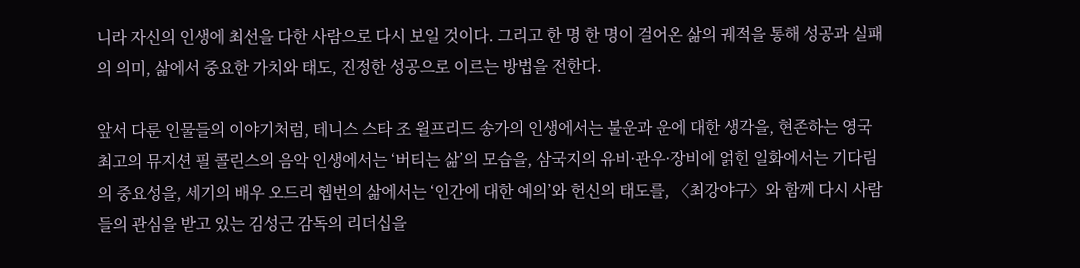니라 자신의 인생에 최선을 다한 사람으로 다시 보일 것이다. 그리고 한 명 한 명이 걸어온 삶의 궤적을 통해 성공과 실패의 의미, 삶에서 중요한 가치와 태도, 진정한 성공으로 이르는 방법을 전한다.

앞서 다룬 인물들의 이야기처럼, 테니스 스타 조 윌프리드 송가의 인생에서는 불운과 운에 대한 생각을, 현존하는 영국 최고의 뮤지션 필 콜린스의 음악 인생에서는 ‘버티는 삶’의 모습을, 삼국지의 유비·관우·장비에 얽힌 일화에서는 기다림의 중요성을, 세기의 배우 오드리 헵번의 삶에서는 ‘인간에 대한 예의’와 헌신의 태도를, 〈최강야구〉와 함께 다시 사람들의 관심을 받고 있는 김성근 감독의 리더십을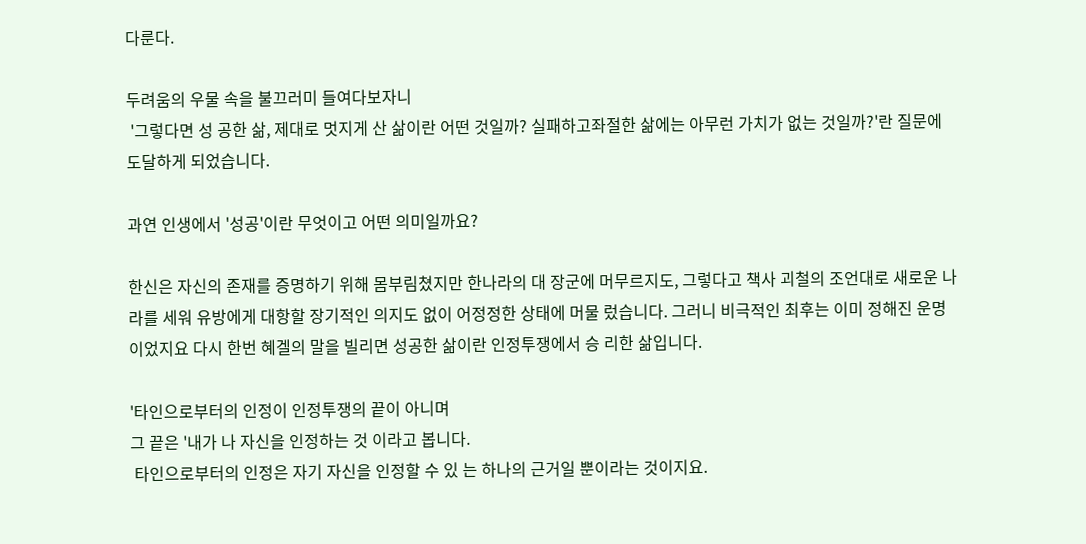다룬다.

두려움의 우물 속을 불끄러미 들여다보자니
 '그렇다면 성 공한 삶, 제대로 멋지게 산 삶이란 어떤 것일까? 실패하고좌절한 삶에는 아무런 가치가 없는 것일까?'란 질문에 도달하게 되었습니다.

과연 인생에서 '성공'이란 무엇이고 어떤 의미일까요?

한신은 자신의 존재를 증명하기 위해 몸부림쳤지만 한나라의 대 장군에 머무르지도, 그렇다고 책사 괴철의 조언대로 새로운 나라를 세워 유방에게 대항할 장기적인 의지도 없이 어정정한 상태에 머물 렀습니다. 그러니 비극적인 최후는 이미 정해진 운명이었지요 다시 한번 혜겔의 말을 빌리면 성공한 삶이란 인정투쟁에서 승 리한 삶입니다.

'타인으로부터의 인정이 인정투쟁의 끝이 아니며
그 끝은 '내가 나 자신을 인정하는 것 이라고 봅니다.
 타인으로부터의 인정은 자기 자신을 인정할 수 있 는 하나의 근거일 뿐이라는 것이지요.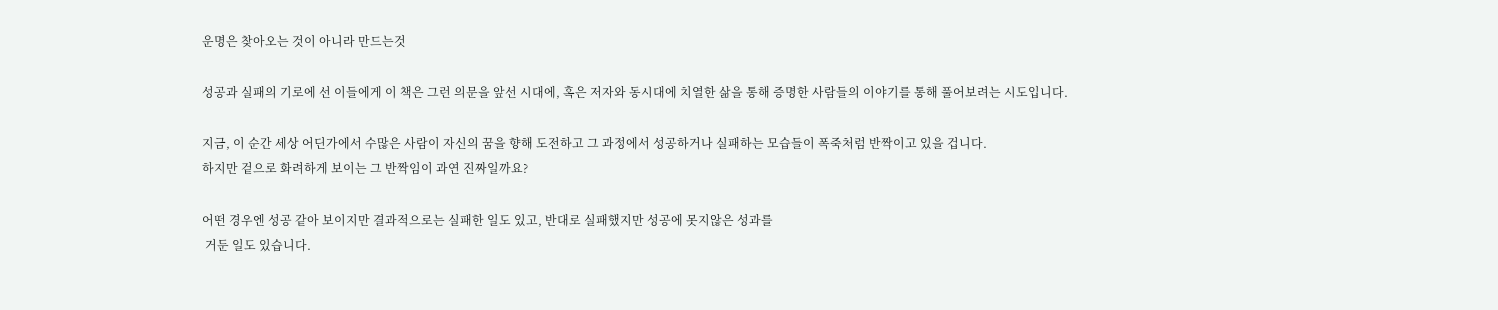운명은 찾아오는 것이 아니라 만드는것

성공과 실패의 기로에 선 이들에게 이 책은 그런 의문을 앞선 시대에, 혹은 저자와 동시대에 치열한 삶을 통해 증명한 사람들의 이야기를 통해 풀어보려는 시도입니다.

지금, 이 순간 세상 어딘가에서 수많은 사람이 자신의 꿈을 향해 도전하고 그 과정에서 성공하거나 실패하는 모습들이 폭죽처럼 반짝이고 있을 겁니다.
하지만 겉으로 화려하게 보이는 그 반짝임이 과연 진짜일까요?

어떤 경우엔 성공 같아 보이지만 결과적으로는 실패한 일도 있고, 반대로 실패했지만 성공에 못지않은 성과를
 거둔 일도 있습니다.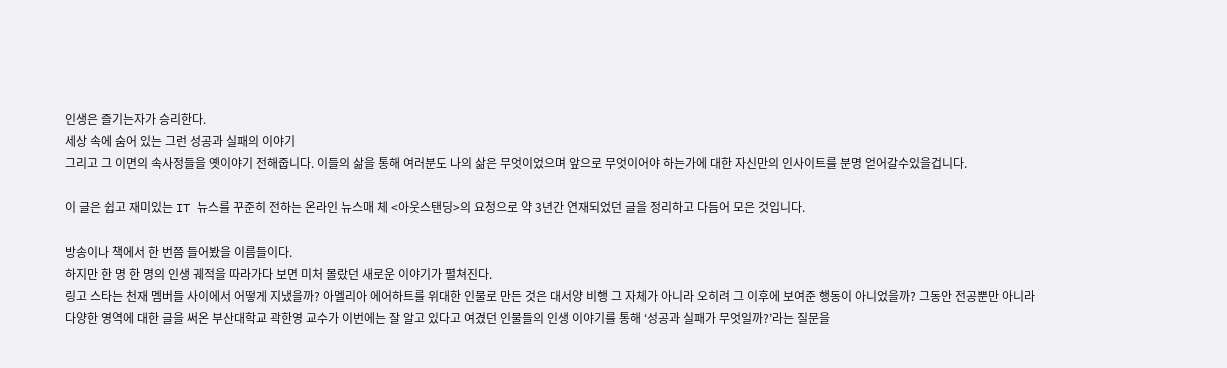인생은 즐기는자가 승리한다.
세상 속에 숨어 있는 그런 성공과 실패의 이야기
그리고 그 이면의 속사정들을 옛이야기 전해줍니다. 이들의 삶을 통해 여러분도 나의 삶은 무엇이었으며 앞으로 무엇이어야 하는가에 대한 자신만의 인사이트를 분명 얻어갈수있을겁니다.

이 글은 쉽고 재미있는 IT 뉴스를 꾸준히 전하는 온라인 뉴스매 체 <아웃스탠딩>의 요청으로 약 3년간 연재되었던 글을 정리하고 다듬어 모은 것입니다.

방송이나 책에서 한 번쯤 들어봤을 이름들이다.
하지만 한 명 한 명의 인생 궤적을 따라가다 보면 미처 몰랐던 새로운 이야기가 펼쳐진다.
링고 스타는 천재 멤버들 사이에서 어떻게 지냈을까? 아멜리아 에어하트를 위대한 인물로 만든 것은 대서양 비행 그 자체가 아니라 오히려 그 이후에 보여준 행동이 아니었을까? 그동안 전공뿐만 아니라 다양한 영역에 대한 글을 써온 부산대학교 곽한영 교수가 이번에는 잘 알고 있다고 여겼던 인물들의 인생 이야기를 통해 ‘성공과 실패가 무엇일까?’라는 질문을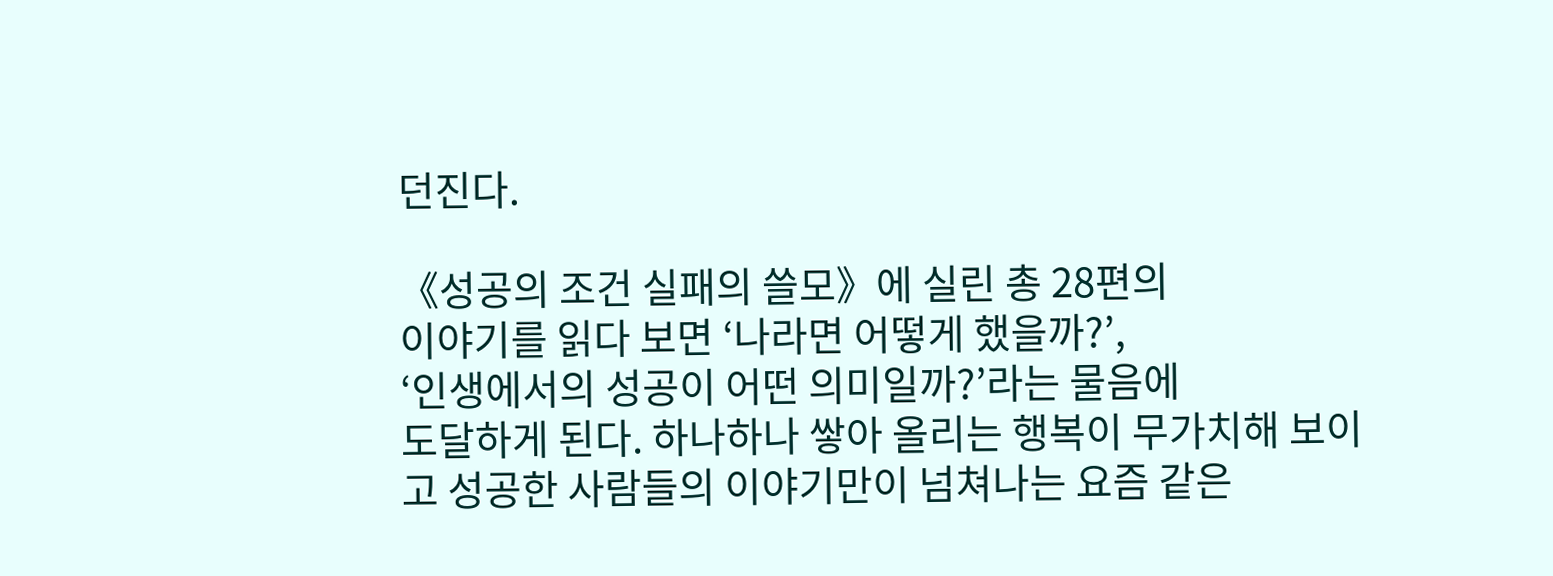던진다.

《성공의 조건 실패의 쓸모》에 실린 총 28편의
이야기를 읽다 보면 ‘나라면 어떻게 했을까?’,
‘인생에서의 성공이 어떤 의미일까?’라는 물음에
도달하게 된다. 하나하나 쌓아 올리는 행복이 무가치해 보이고 성공한 사람들의 이야기만이 넘쳐나는 요즘 같은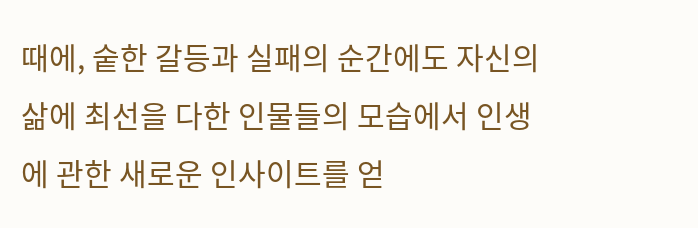때에, 숱한 갈등과 실패의 순간에도 자신의 삶에 최선을 다한 인물들의 모습에서 인생에 관한 새로운 인사이트를 얻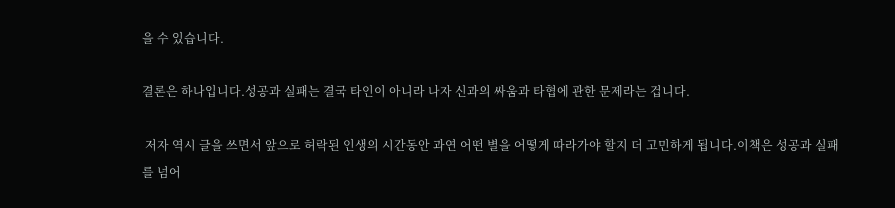을 수 있습니다.

결론은 하나입니다.성공과 실패는 결국 타인이 아니라 나자 신과의 싸움과 타협에 관한 문제라는 겁니다.

 저자 역시 글을 쓰면서 앞으로 허락된 인생의 시간동안 과연 어떤 별을 어떻게 따라가야 할지 더 고민하게 됩니다.이책은 성공과 실패를 넘어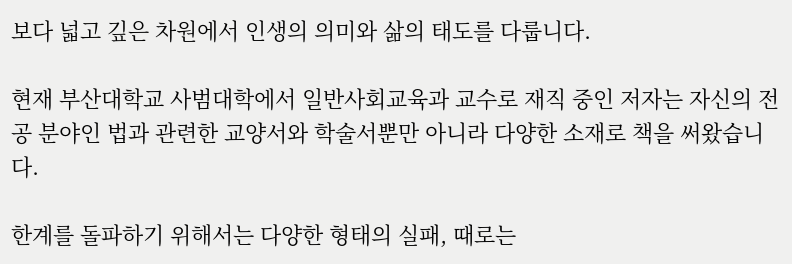보다 넓고 깊은 차원에서 인생의 의미와 삶의 태도를 다룹니다.

현재 부산대학교 사범대학에서 일반사회교육과 교수로 재직 중인 저자는 자신의 전공 분야인 법과 관련한 교양서와 학술서뿐만 아니라 다양한 소재로 책을 써왔습니다.

한계를 돌파하기 위해서는 다양한 형태의 실패, 때로는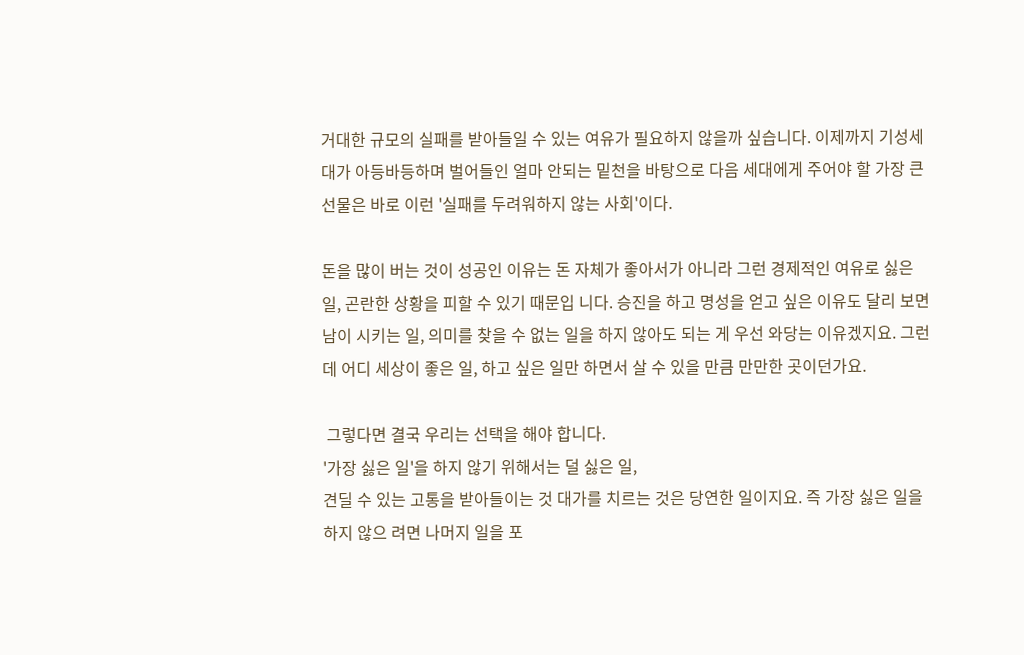거대한 규모의 실패를 받아들일 수 있는 여유가 필요하지 않을까 싶습니다. 이제까지 기성세대가 아등바등하며 벌어들인 얼마 안되는 밑천을 바탕으로 다음 세대에게 주어야 할 가장 큰 선물은 바로 이런 '실패를 두려워하지 않는 사회'이다.

돈을 많이 버는 것이 성공인 이유는 돈 자체가 좋아서가 아니라 그런 경제적인 여유로 싫은 일, 곤란한 상황을 피할 수 있기 때문입 니다. 승진을 하고 명성을 얻고 싶은 이유도 달리 보면 남이 시키는 일, 의미를 찾을 수 없는 일을 하지 않아도 되는 게 우선 와당는 이유겠지요. 그런데 어디 세상이 좋은 일, 하고 싶은 일만 하면서 살 수 있을 만큼 만만한 곳이던가요.

 그렇다면 결국 우리는 선택을 해야 합니다.
'가장 싫은 일'을 하지 않기 위해서는 덜 싫은 일,
견딜 수 있는 고통을 받아들이는 것 대가를 치르는 것은 당연한 일이지요. 즉 가장 싫은 일을 하지 않으 려면 나머지 일을 포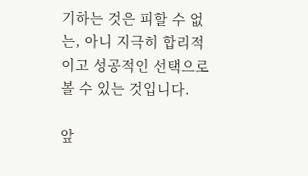기하는 것은 피할 수 없는, 아니 지극히 합리적이고 성공적인 선택으로 볼 수 있는 것입니다.

앞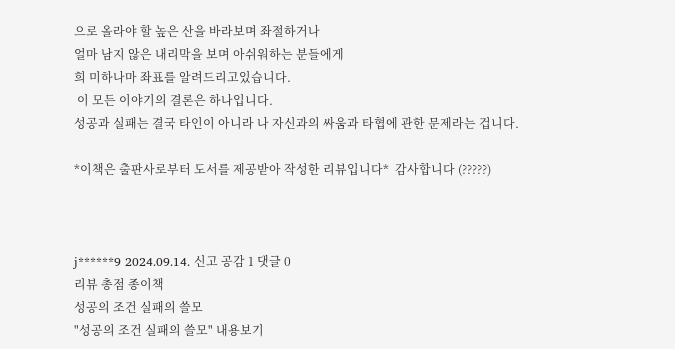으로 올라야 할 높은 산을 바라보며 좌절하거나
얼마 남지 않은 내리막을 보며 아쉬워하는 분들에게
희 미하나마 좌표를 알려드리고있습니다.
 이 모든 이야기의 결론은 하나입니다.
성공과 실패는 결국 타인이 아니라 나 자신과의 싸움과 타협에 관한 문제라는 겁니다.

*이책은 출판사로부터 도서를 제공받아 작성한 리뷰입니다*  감사합니다 (?????)



j******9 2024.09.14. 신고 공감 1 댓글 0
리뷰 총점 종이책
성공의 조건 실패의 쓸모
"성공의 조건 실패의 쓸모" 내용보기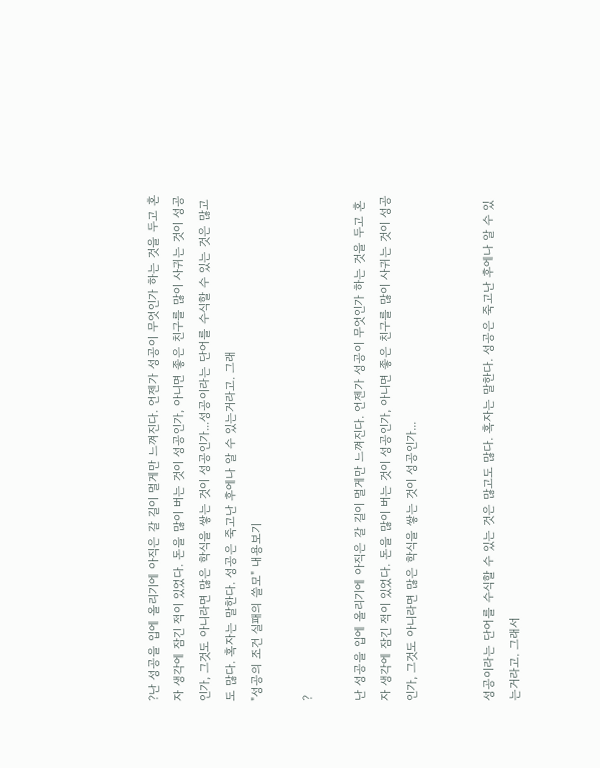?난 성공을 입에 올리기에 아직은 갈 길이 멀게만 느껴진다. 언젠가 성공이 무엇인가 하는 것을 두고 혼자 생각에 잠긴 적이 있었다. 돈을 많이 버는 것이 성공인가, 아니면 좋은 친구를 많이 사귀는 것이 성공인가, 그것도 아니라면 많은 학식을 쌓는 것이 성공인가...성공이라는 단어를 수식할 수 있는 것은 많고도 많다. 혹자는 말한다. 성공은 죽고난 후에나 알 수 있는거라고. 그래
"성공의 조건 실패의 쓸모" 내용보기

?

난 성공을 입에 올리기에 아직은 갈 길이 멀게만 느껴진다. 언젠가 성공이 무엇인가 하는 것을 두고 혼자 생각에 잠긴 적이 있었다. 돈을 많이 버는 것이 성공인가, 아니면 좋은 친구를 많이 사귀는 것이 성공인가, 그것도 아니라면 많은 학식을 쌓는 것이 성공인가...


성공이라는 단어를 수식할 수 있는 것은 많고도 많다. 혹자는 말한다. 성공은 죽고난 후에나 알 수 있는거라고. 그래서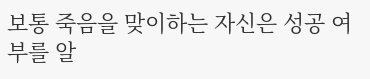보통 죽음을 맞이하는 자신은 성공 여부를 알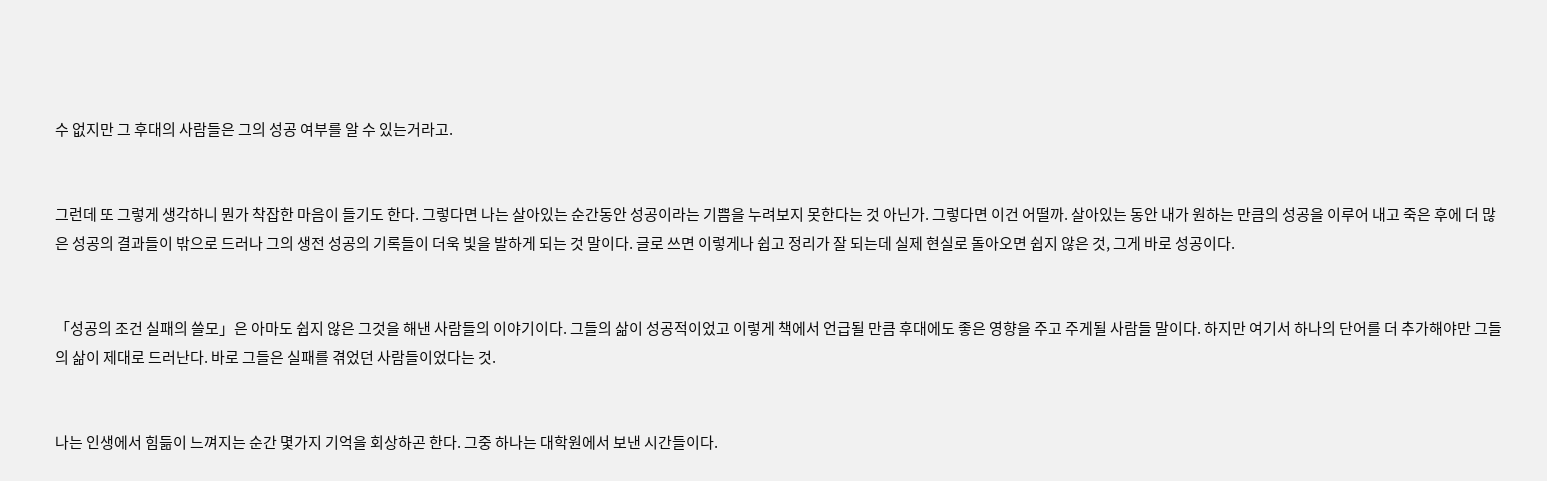수 없지만 그 후대의 사람들은 그의 성공 여부를 알 수 있는거라고.


그런데 또 그렇게 생각하니 뭔가 착잡한 마음이 들기도 한다. 그렇다면 나는 살아있는 순간동안 성공이라는 기쁨을 누려보지 못한다는 것 아닌가. 그렇다면 이건 어떨까. 살아있는 동안 내가 원하는 만큼의 성공을 이루어 내고 죽은 후에 더 많은 성공의 결과들이 밖으로 드러나 그의 생전 성공의 기록들이 더욱 빛을 발하게 되는 것 말이다. 글로 쓰면 이렇게나 쉽고 정리가 잘 되는데 실제 현실로 돌아오면 쉽지 않은 것, 그게 바로 성공이다.


「성공의 조건 실패의 쓸모」은 아마도 쉽지 않은 그것을 해낸 사람들의 이야기이다. 그들의 삶이 성공적이었고 이렇게 책에서 언급될 만큼 후대에도 좋은 영향을 주고 주게될 사람들 말이다. 하지만 여기서 하나의 단어를 더 추가해야만 그들의 삶이 제대로 드러난다. 바로 그들은 실패를 겪었던 사람들이었다는 것.


나는 인생에서 힘듦이 느껴지는 순간 몇가지 기억을 회상하곤 한다. 그중 하나는 대학원에서 보낸 시간들이다.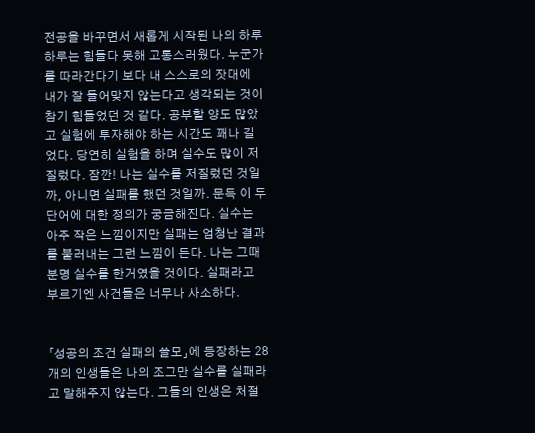전공을 바꾸면서 새롭게 시작된 나의 하루 하루는 힘들다 못해 고통스러웠다. 누군가를 따라간다기 보다 내 스스로의 잣대에 내가 잘 들어맞지 않는다고 생각되는 것이 참기 힘들었던 것 같다. 공부할 양도 많았고 실험에 투자해야 하는 시간도 꽤나 길었다. 당연히 실험을 하며 실수도 많이 저질렀다. 잠깐! 나는 실수를 저질렀던 것일까, 아니면 실패를 했던 것일까. 문득 이 두 단어에 대한 정의가 궁금해진다. 실수는 아주 작은 느낌이지만 실패는 엄청난 결과를 불러내는 그런 느낌이 든다. 나는 그때 분명 실수를 한거였을 것이다. 실패라고 부르기엔 사건들은 너무나 사소하다.


「성공의 조건 실패의 쓸모」에 등장하는 28개의 인생들은 나의 조그만 실수를 실패라고 말해주지 않는다. 그들의 인생은 처절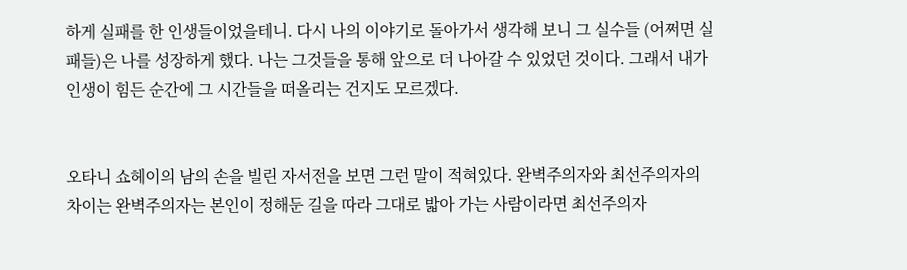하게 실패를 한 인생들이었을테니. 다시 나의 이야기로 돌아가서 생각해 보니 그 실수들 (어쩌면 실패들)은 나를 성장하게 했다. 나는 그것들을 통해 앞으로 더 나아갈 수 있었던 것이다. 그래서 내가 인생이 힘든 순간에 그 시간들을 떠올리는 건지도 모르겠다.


오타니 쇼헤이의 남의 손을 빌린 자서전을 보면 그런 말이 적혀있다. 완벽주의자와 최선주의자의 차이는 완벽주의자는 본인이 정해둔 길을 따라 그대로 밟아 가는 사람이라면 최선주의자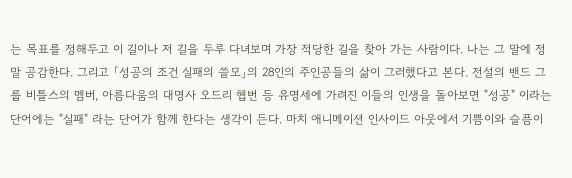는 목표를 정해두고 이 길이나 저 길을 두루 다녀보며 가장 적당한 길을 찾아 가는 사람이다. 나는 그 말에 정말 공감한다. 그리고 「성공의 조건 실패의 쓸모」의 28인의 주인공들의 삶이 그러했다고 본다. 전설의 밴드 그룹 비틀스의 멤버, 아름다움의 대명사 오드리 헵번 등 유명세에 가려진 이들의 인생을 돌아보면 "성공" 이라는 단어에는 "실패" 라는 단어가 함께 한다는 생각이 든다. 마치 애니메이션 인사이드 아웃에서 기쁨이와 슬픔이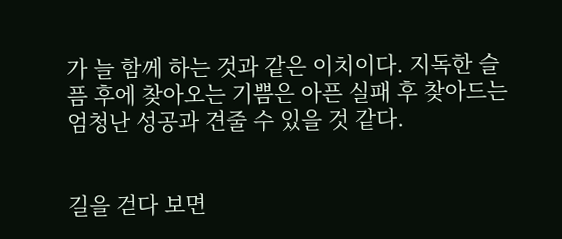가 늘 함께 하는 것과 같은 이치이다. 지독한 슬픔 후에 찾아오는 기쁨은 아픈 실패 후 찾아드는 엄청난 성공과 견줄 수 있을 것 같다.


길을 걷다 보면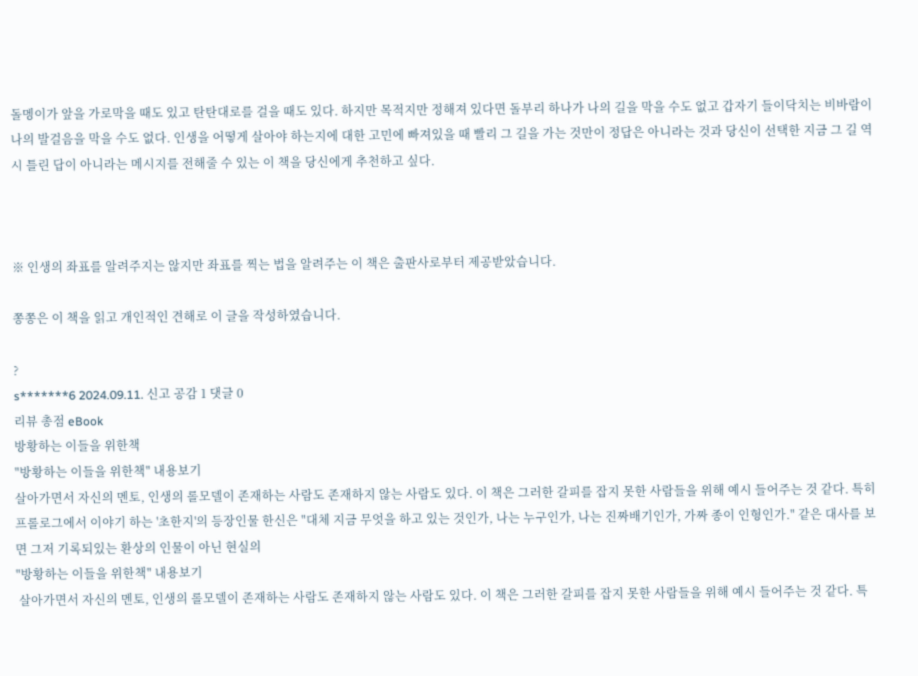돌멩이가 앞을 가로막을 때도 있고 탄탄대로를 걸을 때도 있다. 하지만 목적지만 정해져 있다면 돌부리 하나가 나의 길을 막을 수도 없고 갑자기 들이닥치는 비바람이 나의 발걸음을 막을 수도 없다. 인생을 어떻게 살아야 하는지에 대한 고민에 빠져있을 때 빨리 그 길을 가는 것만이 정답은 아니라는 것과 당신이 선택한 지금 그 길 역시 틀린 답이 아니라는 메시지를 전해줄 수 있는 이 책을 당신에게 추천하고 싶다.



※ 인생의 좌표를 알려주지는 않지만 좌표를 찍는 법을 알려주는 이 책은 출판사로부터 제공받았습니다.

쫑쫑은 이 책을 읽고 개인적인 견해로 이 글을 작성하였습니다.

?
s*******6 2024.09.11. 신고 공감 1 댓글 0
리뷰 총점 eBook
방황하는 이들을 위한책
"방황하는 이들을 위한책" 내용보기
살아가면서 자신의 멘토, 인생의 롤모델이 존재하는 사람도 존재하지 않는 사람도 있다. 이 책은 그러한 갈피를 잡지 못한 사람들을 위해 예시 들어주는 것 같다. 특히 프롤로그에서 이야기 하는 '초한지'의 등장인물 한신은 "대체 지금 무엇을 하고 있는 것인가, 나는 누구인가, 나는 진짜배기인가, 가짜 종이 인형인가." 같은 대사를 보면 그저 기록되있는 환상의 인물이 아닌 현실의
"방황하는 이들을 위한책" 내용보기
 살아가면서 자신의 멘토, 인생의 롤모델이 존재하는 사람도 존재하지 않는 사람도 있다. 이 책은 그러한 갈피를 잡지 못한 사람들을 위해 예시 들어주는 것 같다. 특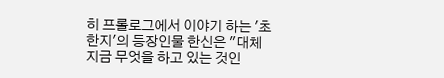히 프롤로그에서 이야기 하는 '초한지'의 등장인물 한신은 "대체 지금 무엇을 하고 있는 것인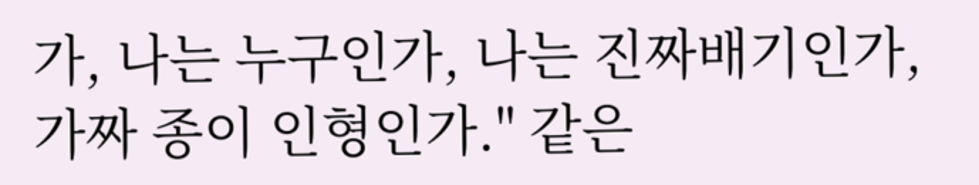가, 나는 누구인가, 나는 진짜배기인가, 가짜 종이 인형인가." 같은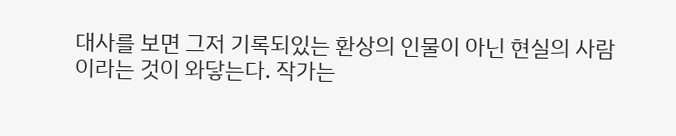대사를 보면 그저 기록되있는 환상의 인물이 아닌 현실의 사람이라는 것이 와닿는다. 작가는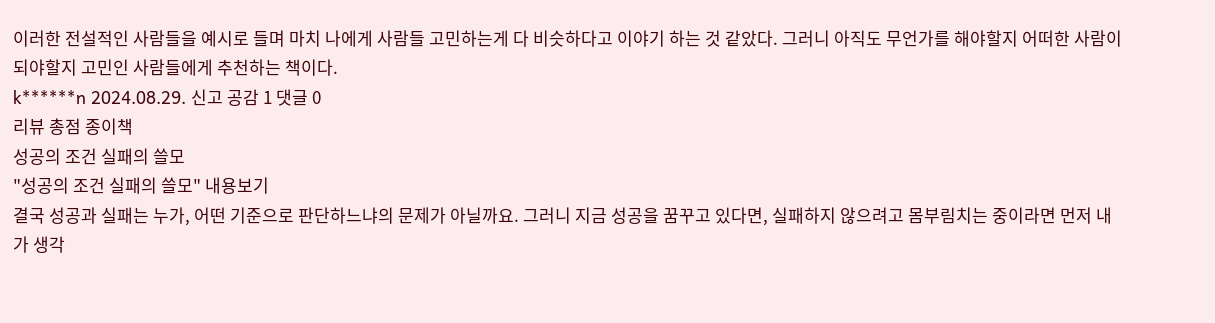이러한 전설적인 사람들을 예시로 들며 마치 나에게 사람들 고민하는게 다 비슷하다고 이야기 하는 것 같았다. 그러니 아직도 무언가를 해야할지 어떠한 사람이 되야할지 고민인 사람들에게 추천하는 책이다.
k******n 2024.08.29. 신고 공감 1 댓글 0
리뷰 총점 종이책
성공의 조건 실패의 쓸모
"성공의 조건 실패의 쓸모" 내용보기
결국 성공과 실패는 누가, 어떤 기준으로 판단하느냐의 문제가 아닐까요. 그러니 지금 성공을 꿈꾸고 있다면, 실패하지 않으려고 몸부림치는 중이라면 먼저 내가 생각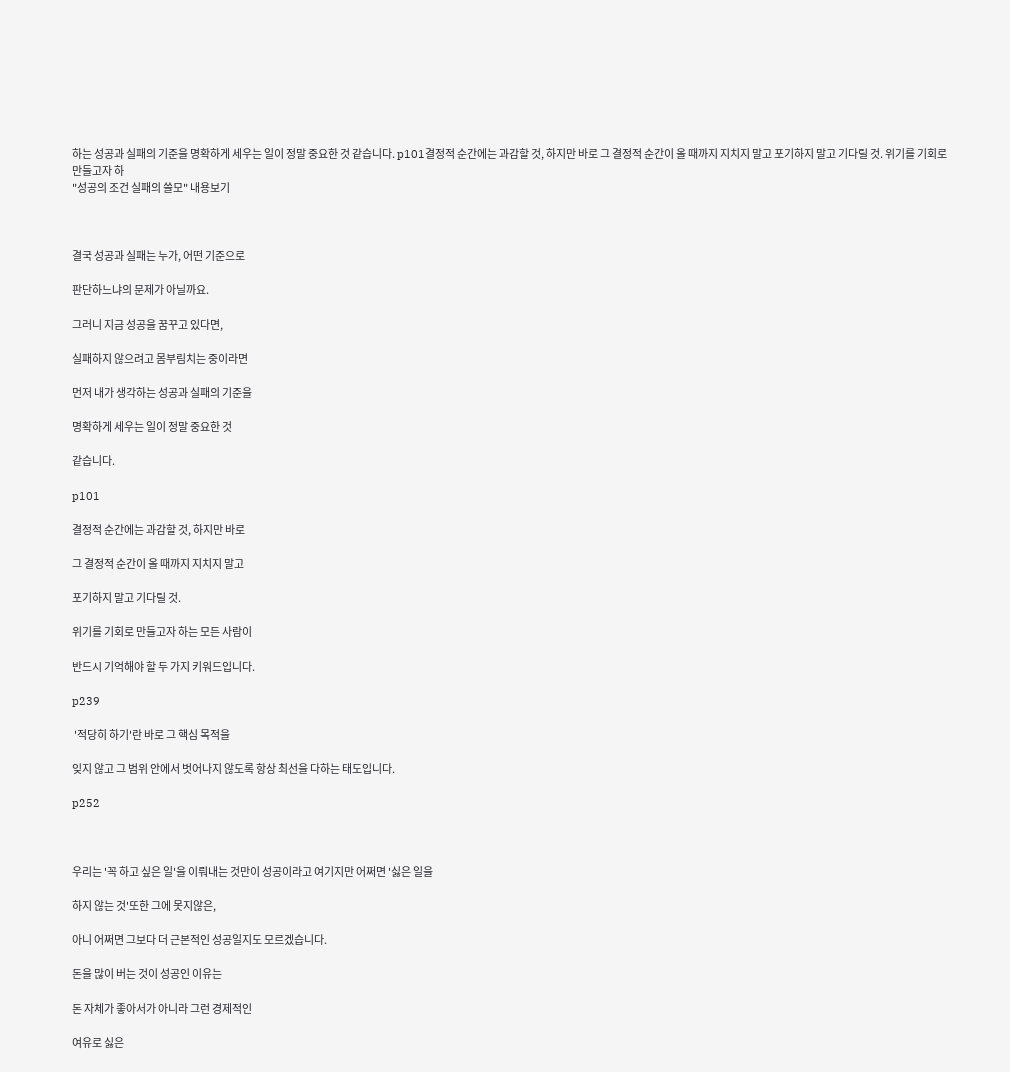하는 성공과 실패의 기준을 명확하게 세우는 일이 정말 중요한 것 같습니다. p101결정적 순간에는 과감할 것, 하지만 바로 그 결정적 순간이 올 때까지 지치지 말고 포기하지 말고 기다릴 것. 위기를 기회로 만들고자 하
"성공의 조건 실패의 쓸모" 내용보기



결국 성공과 실패는 누가, 어떤 기준으로

판단하느냐의 문제가 아닐까요.

그러니 지금 성공을 꿈꾸고 있다면,

실패하지 않으려고 몸부림치는 중이라면

먼저 내가 생각하는 성공과 실패의 기준을

명확하게 세우는 일이 정말 중요한 것

같습니다.

p101

결정적 순간에는 과감할 것, 하지만 바로

그 결정적 순간이 올 때까지 지치지 말고

포기하지 말고 기다릴 것.

위기를 기회로 만들고자 하는 모든 사람이

반드시 기억해야 할 두 가지 키워드입니다.

p239

 '적당히 하기'란 바로 그 핵심 목적을

잊지 않고 그 범위 안에서 벗어나지 않도록 항상 최선을 다하는 태도입니다.

p252



우리는 '꼭 하고 싶은 일'을 이뤄내는 것만이 성공이라고 여기지만 어쩌면 '싫은 일을

하지 않는 것'또한 그에 못지않은,

아니 어쩌면 그보다 더 근본적인 성공일지도 모르겠습니다.

돈을 많이 버는 것이 성공인 이유는

돈 자체가 좋아서가 아니라 그런 경제적인

여유로 싫은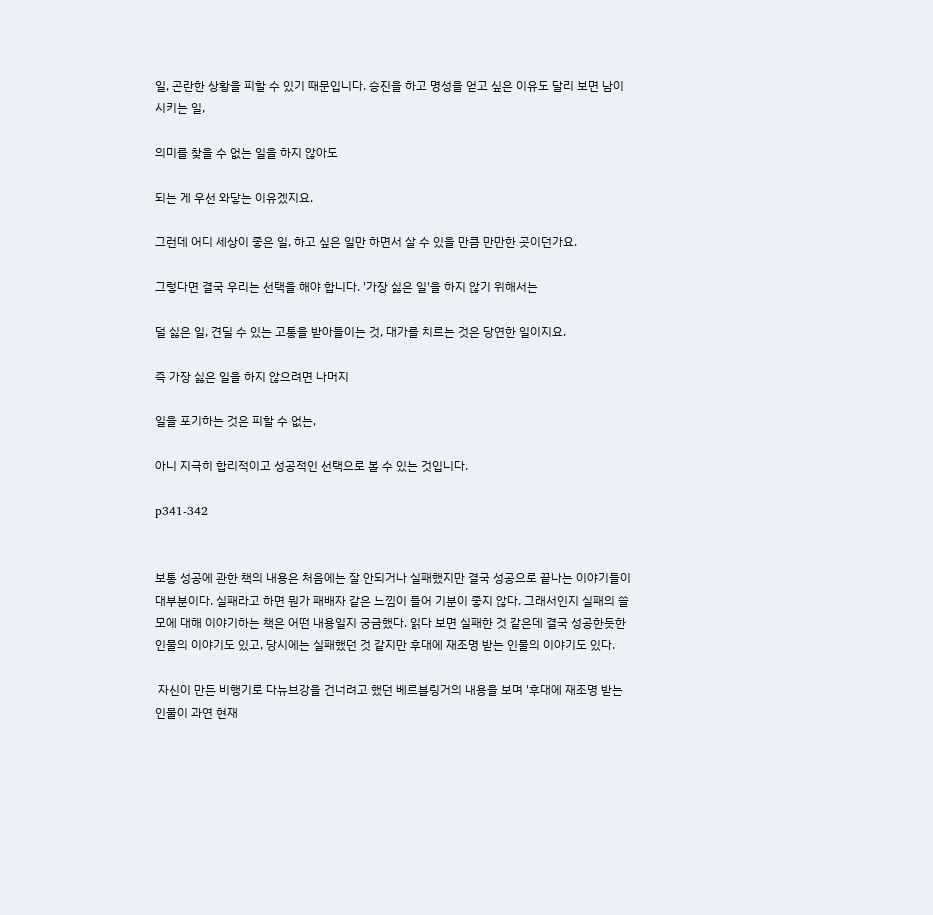일, 곤란한 상황을 피할 수 있기 때문입니다. 승진을 하고 명성을 얻고 싶은 이유도 달리 보면 남이 시키는 일,

의미를 찾을 수 없는 일을 하지 않아도

되는 게 우선 와닿는 이유겠지요.

그런데 어디 세상이 좋은 일, 하고 싶은 일만 하면서 살 수 있을 만큼 만만한 곳이던가요.

그렇다면 결국 우리는 선택을 해야 합니다. '가장 싫은 일'을 하지 않기 위해서는

덜 싫은 일, 견딜 수 있는 고통을 받아들이는 것, 대가를 치르는 것은 당연한 일이지요.

즉 가장 싫은 일을 하지 않으려면 나머지

일을 포기하는 것은 피할 수 없는,

아니 지극히 합리적이고 성공적인 선택으로 볼 수 있는 것입니다.

p341-342


보통 성공에 관한 책의 내용은 처음에는 잘 안되거나 실패했지만 결국 성공으로 끝나는 이야기들이 대부분이다. 실패라고 하면 뭔가 패배자 같은 느낌이 들어 기분이 좋지 않다. 그래서인지 실패의 쓸모에 대해 이야기하는 책은 어떤 내용일지 궁금했다. 읽다 보면 실패한 것 같은데 결국 성공한듯한 인물의 이야기도 있고, 당시에는 실패했던 것 같지만 후대에 재조명 받는 인물의 이야기도 있다.

 자신이 만든 비행기로 다뉴브강을 건너려고 했던 베르블링거의 내용을 보며 '후대에 재조명 받는 인물이 과연 현재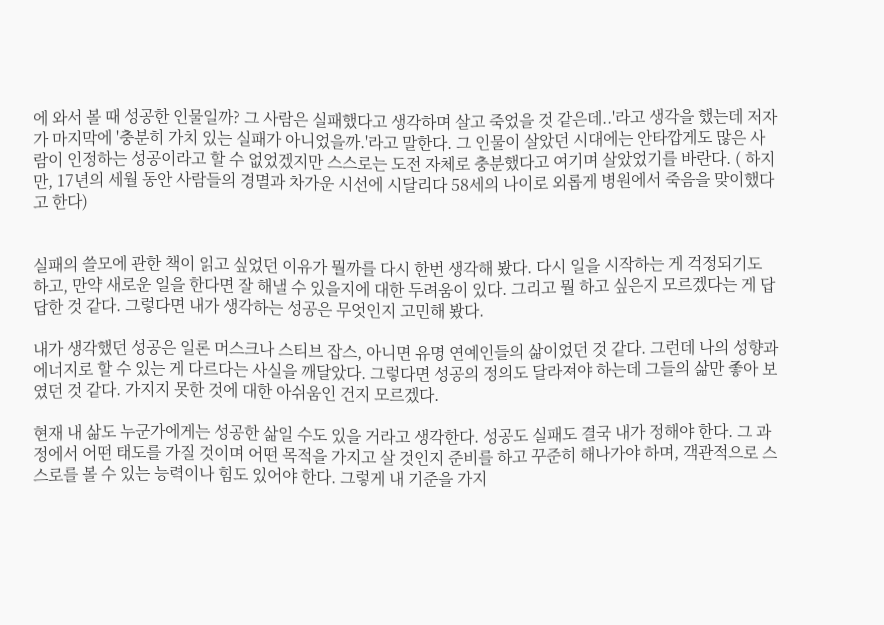에 와서 볼 때 성공한 인물일까? 그 사람은 실패했다고 생각하며 살고 죽었을 것 같은데..'라고 생각을 했는데 저자가 마지막에 '충분히 가치 있는 실패가 아니었을까.'라고 말한다. 그 인물이 살았던 시대에는 안타깝게도 많은 사람이 인정하는 성공이라고 할 수 없었겠지만 스스로는 도전 자체로 충분했다고 여기며 살았었기를 바란다. ( 하지만, 17년의 세월 동안 사람들의 경멸과 차가운 시선에 시달리다 58세의 나이로 외롭게 병원에서 죽음을 맞이했다고 한다)


실패의 쓸모에 관한 책이 읽고 싶었던 이유가 뭘까를 다시 한번 생각해 봤다. 다시 일을 시작하는 게 걱정되기도 하고, 만약 새로운 일을 한다면 잘 해낼 수 있을지에 대한 두려움이 있다. 그리고 뭘 하고 싶은지 모르겠다는 게 답답한 것 같다. 그렇다면 내가 생각하는 성공은 무엇인지 고민해 봤다.

내가 생각했던 성공은 일론 머스크나 스티브 잡스, 아니면 유명 연예인들의 삶이었던 것 같다. 그런데 나의 성향과 에너지로 할 수 있는 게 다르다는 사실을 깨달았다. 그렇다면 성공의 정의도 달라져야 하는데 그들의 삶만 좋아 보였던 것 같다. 가지지 못한 것에 대한 아쉬움인 건지 모르겠다.

현재 내 삶도 누군가에게는 성공한 삶일 수도 있을 거라고 생각한다. 성공도 실패도 결국 내가 정해야 한다. 그 과정에서 어떤 태도를 가질 것이며 어떤 목적을 가지고 살 것인지 준비를 하고 꾸준히 해나가야 하며, 객관적으로 스스로를 볼 수 있는 능력이나 힘도 있어야 한다. 그렇게 내 기준을 가지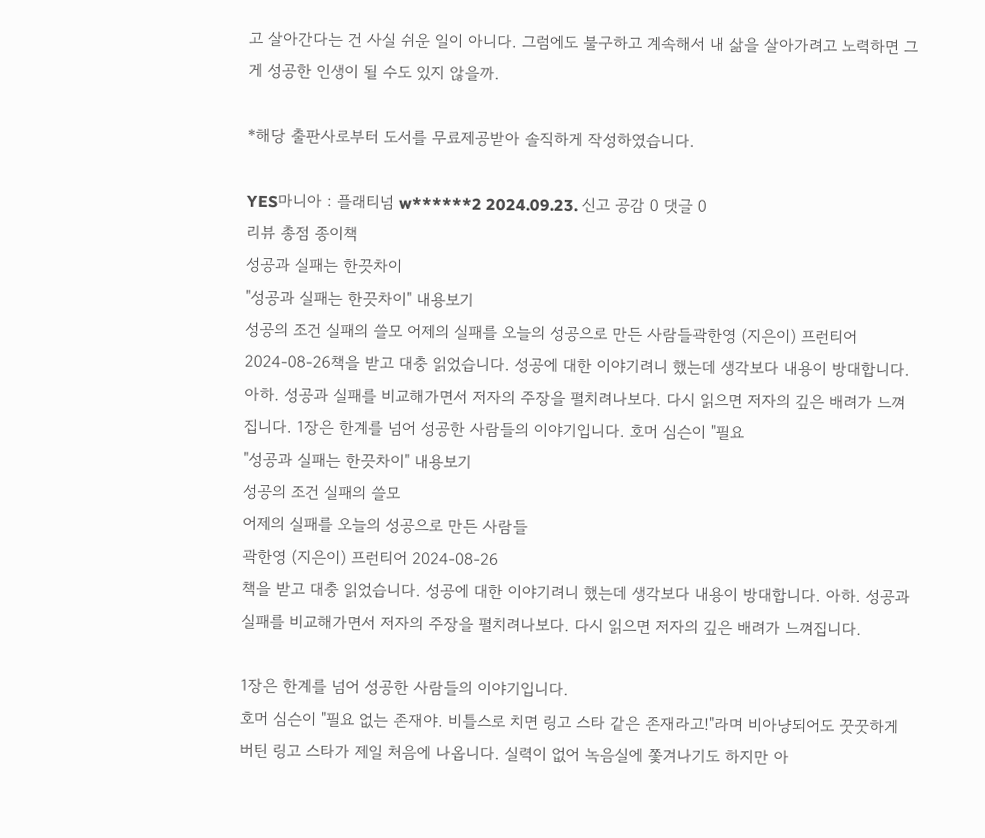고 살아간다는 건 사실 쉬운 일이 아니다. 그럼에도 불구하고 계속해서 내 삶을 살아가려고 노력하면 그게 성공한 인생이 될 수도 있지 않을까.

*해당 출판사로부터 도서를 무료제공받아 솔직하게 작성하였습니다.

YES마니아 : 플래티넘 w******2 2024.09.23. 신고 공감 0 댓글 0
리뷰 총점 종이책
성공과 실패는 한끗차이
"성공과 실패는 한끗차이" 내용보기
성공의 조건 실패의 쓸모 어제의 실패를 오늘의 성공으로 만든 사람들곽한영 (지은이) 프런티어 2024-08-26책을 받고 대충 읽었습니다. 성공에 대한 이야기려니 했는데 생각보다 내용이 방대합니다. 아하. 성공과 실패를 비교해가면서 저자의 주장을 펼치려나보다. 다시 읽으면 저자의 깊은 배려가 느껴집니다. 1장은 한계를 넘어 성공한 사람들의 이야기입니다. 호머 심슨이 "필요
"성공과 실패는 한끗차이" 내용보기
성공의 조건 실패의 쓸모
어제의 실패를 오늘의 성공으로 만든 사람들
곽한영 (지은이) 프런티어 2024-08-26
책을 받고 대충 읽었습니다. 성공에 대한 이야기려니 했는데 생각보다 내용이 방대합니다. 아하. 성공과 실패를 비교해가면서 저자의 주장을 펼치려나보다. 다시 읽으면 저자의 깊은 배려가 느껴집니다.

1장은 한계를 넘어 성공한 사람들의 이야기입니다.
호머 심슨이 "필요 없는 존재야. 비틀스로 치면 링고 스타 같은 존재라고!"라며 비아냥되어도 꿋꿋하게 버틴 링고 스타가 제일 처음에 나옵니다. 실력이 없어 녹음실에 쫓겨나기도 하지만 아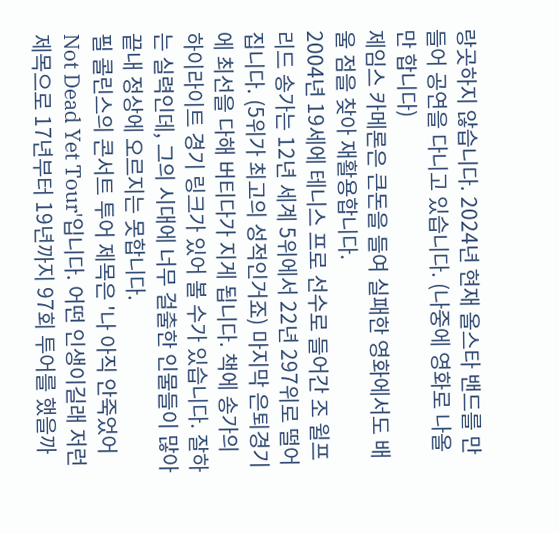랑곳하지 않습니다. 2024년 현재 올스타 밴드를 만들어 공연을 다니고 있습니다. (나중에 영화로 나올 만 합니다)
제임스 카메론은 큰돈을 들여 실패한 영화에서도 배울 점을 찾아 재활용합니다.
2004년 19세에 테니스 프로 선수로 들어간 조 윌프리드 송가는 12년 세계 5위에서 22년 297위로 떨어집니다. (5위가 최고의 성적인거죠) 마지막 은퇴경기에 최선을 다해 버티다가 지게 됩니다. 책에 송가의 하이라이트 경기 링크가 있어 볼 수가 있습니다. 잘하는 실력인데, 그의 시대에 너무 걸출한 인물들이 많아 끝내 정상에 오르지는 못합니다.
필 콜린스의 콘서트 투어 제목은 '나 아직 안죽었어 Not Dead Yet Tour'입니다. 어떤 인생이길래 저런 제목으로 17년부터 19년까지 97회 투어를 했을까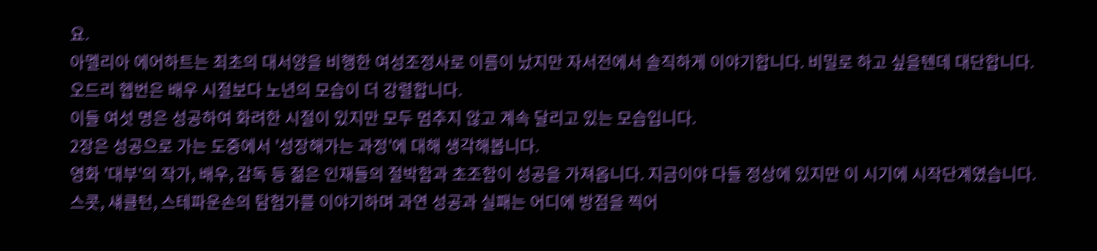요.
아멜리아 에어하트는 최초의 대서양을 비행한 여성조정사로 이름이 났지만 자서전에서 솔직하게 이야기합니다. 비밀로 하고 싶을텐데 대단합니다.
오드리 헵번은 배우 시절보다 노년의 모습이 더 강렬합니다.
이들 여섯 명은 성공하여 화려한 시절이 있지만 모두 멈추지 않고 계속 달리고 있는 모습입니다.
2장은 성공으로 가는 도중에서 '성장해가는 과정'에 대해 생각해봅니다.
영화 '대부'의 작가, 배우, 감독 등 젊은 인재들의 절박함과 초조함이 성공을 가져옵니다. 지금이야 다들 정상에 있지만 이 시기에 시작단계였습니다.
스콧, 섀클턴, 스테파운손의 탐험가를 이야기하며 과연 성공과 실패는 어디에 방점을 찍어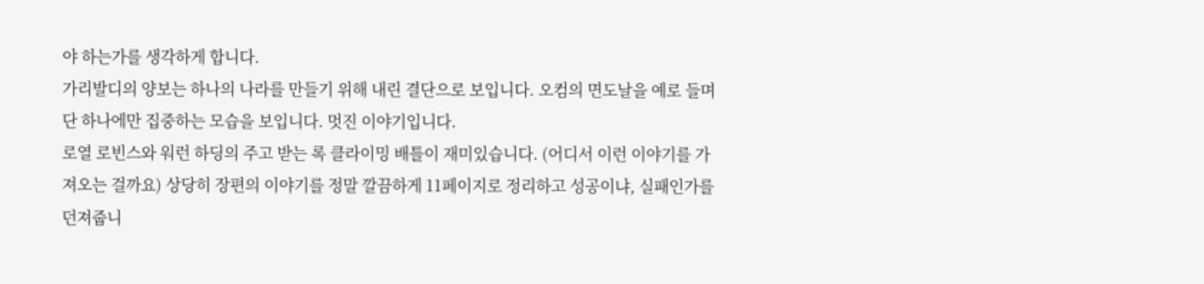야 하는가를 생각하게 합니다.
가리발디의 양보는 하나의 나라를 만들기 위해 내린 결단으로 보입니다. 오컴의 면도날을 예로 들며 단 하나에만 집중하는 모습을 보입니다. 멋진 이야기입니다.
로열 로빈스와 워런 하딩의 주고 받는 록 클라이밍 배틀이 재미있습니다. (어디서 이런 이야기를 가져오는 걸까요) 상당히 장편의 이야기를 정말 깔끔하게 11페이지로 정리하고 성공이냐, 실패인가를 던져줍니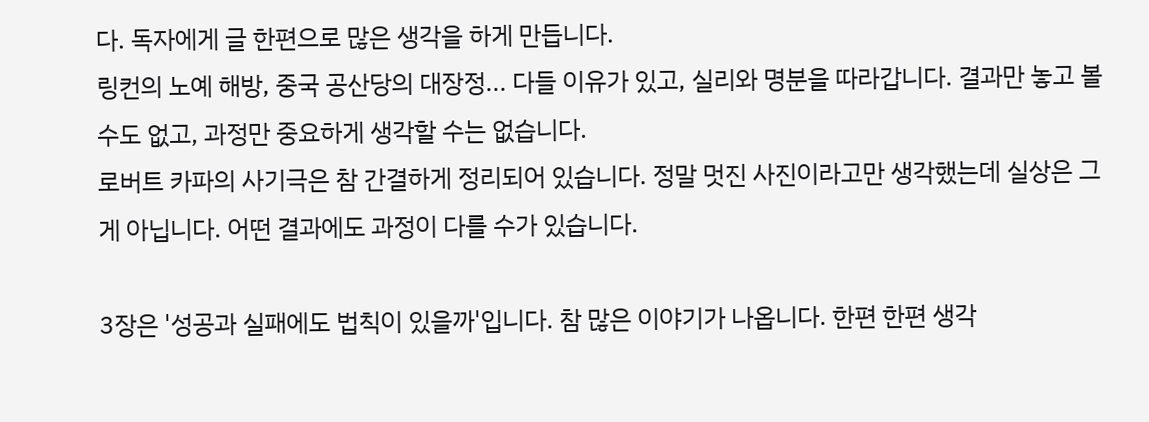다. 독자에게 글 한편으로 많은 생각을 하게 만듭니다.
링컨의 노예 해방, 중국 공산당의 대장정... 다들 이유가 있고, 실리와 명분을 따라갑니다. 결과만 놓고 볼 수도 없고, 과정만 중요하게 생각할 수는 없습니다.
로버트 카파의 사기극은 참 간결하게 정리되어 있습니다. 정말 멋진 사진이라고만 생각했는데 실상은 그게 아닙니다. 어떤 결과에도 과정이 다를 수가 있습니다.

3장은 '성공과 실패에도 법칙이 있을까'입니다. 참 많은 이야기가 나옵니다. 한편 한편 생각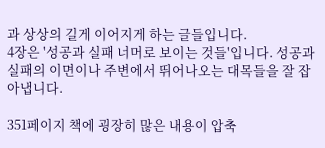과 상상의 길게 이어지게 하는 글들입니다.
4장은 '성공과 실패 너머로 보이는 것들'입니다. 성공과 실패의 이면이나 주변에서 뛰어나오는 대목들을 잘 잡아냅니다.

351페이지 책에 굉장히 많은 내용이 압축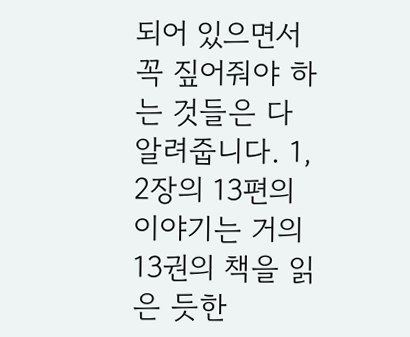되어 있으면서 꼭 짚어줘야 하는 것들은 다 알려줍니다. 1, 2장의 13편의 이야기는 거의 13권의 책을 읽은 듯한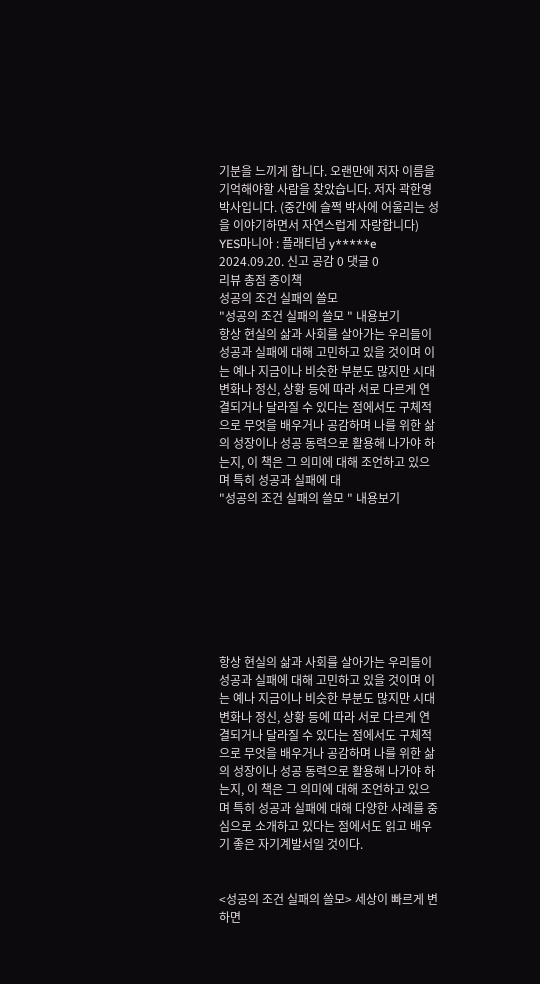기분을 느끼게 합니다. 오랜만에 저자 이름을 기억해야할 사람을 찾았습니다. 저자 곽한영 박사입니다. (중간에 슬쩍 박사에 어울리는 성을 이야기하면서 자연스럽게 자랑합니다)
YES마니아 : 플래티넘 y*****e 2024.09.20. 신고 공감 0 댓글 0
리뷰 총점 종이책
성공의 조건 실패의 쓸모
"성공의 조건 실패의 쓸모 " 내용보기
항상 현실의 삶과 사회를 살아가는 우리들이 성공과 실패에 대해 고민하고 있을 것이며 이는 예나 지금이나 비슷한 부분도 많지만 시대 변화나 정신, 상황 등에 따라 서로 다르게 연결되거나 달라질 수 있다는 점에서도 구체적으로 무엇을 배우거나 공감하며 나를 위한 삶의 성장이나 성공 동력으로 활용해 나가야 하는지, 이 책은 그 의미에 대해 조언하고 있으며 특히 성공과 실패에 대
"성공의 조건 실패의 쓸모 " 내용보기








항상 현실의 삶과 사회를 살아가는 우리들이 성공과 실패에 대해 고민하고 있을 것이며 이는 예나 지금이나 비슷한 부분도 많지만 시대 변화나 정신, 상황 등에 따라 서로 다르게 연결되거나 달라질 수 있다는 점에서도 구체적으로 무엇을 배우거나 공감하며 나를 위한 삶의 성장이나 성공 동력으로 활용해 나가야 하는지, 이 책은 그 의미에 대해 조언하고 있으며 특히 성공과 실패에 대해 다양한 사례를 중심으로 소개하고 있다는 점에서도 읽고 배우기 좋은 자기계발서일 것이다.


<성공의 조건 실패의 쓸모> 세상이 빠르게 변하면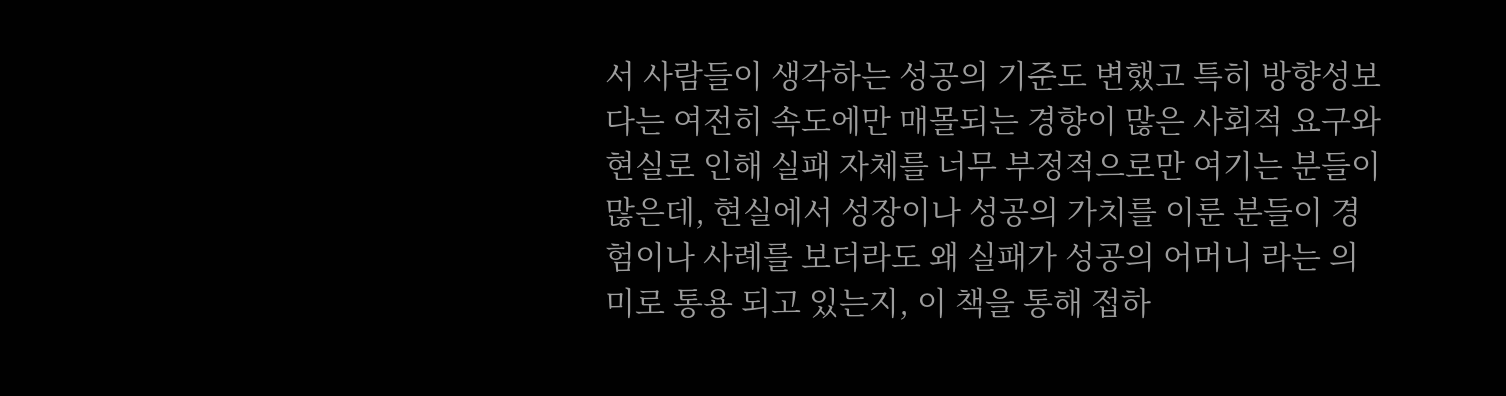서 사람들이 생각하는 성공의 기준도 변했고 특히 방향성보다는 여전히 속도에만 매몰되는 경향이 많은 사회적 요구와 현실로 인해 실패 자체를 너무 부정적으로만 여기는 분들이 많은데, 현실에서 성장이나 성공의 가치를 이룬 분들이 경험이나 사례를 보더라도 왜 실패가 성공의 어머니 라는 의미로 통용 되고 있는지, 이 책을 통해 접하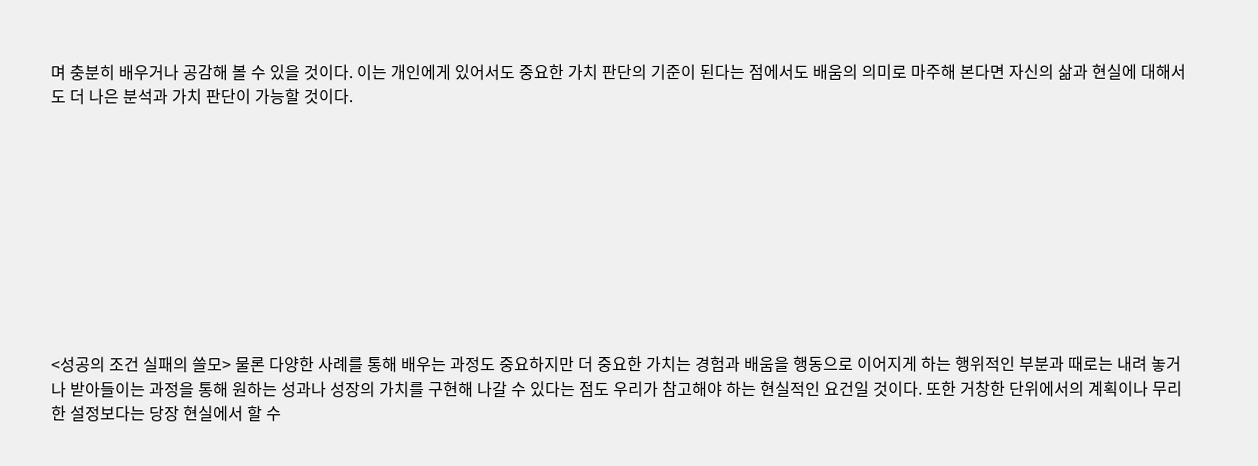며 충분히 배우거나 공감해 볼 수 있을 것이다. 이는 개인에게 있어서도 중요한 가치 판단의 기준이 된다는 점에서도 배움의 의미로 마주해 본다면 자신의 삶과 현실에 대해서도 더 나은 분석과 가치 판단이 가능할 것이다.










<성공의 조건 실패의 쓸모> 물론 다양한 사례를 통해 배우는 과정도 중요하지만 더 중요한 가치는 경험과 배움을 행동으로 이어지게 하는 행위적인 부분과 때로는 내려 놓거나 받아들이는 과정을 통해 원하는 성과나 성장의 가치를 구현해 나갈 수 있다는 점도 우리가 참고해야 하는 현실적인 요건일 것이다. 또한 거창한 단위에서의 계획이나 무리한 설정보다는 당장 현실에서 할 수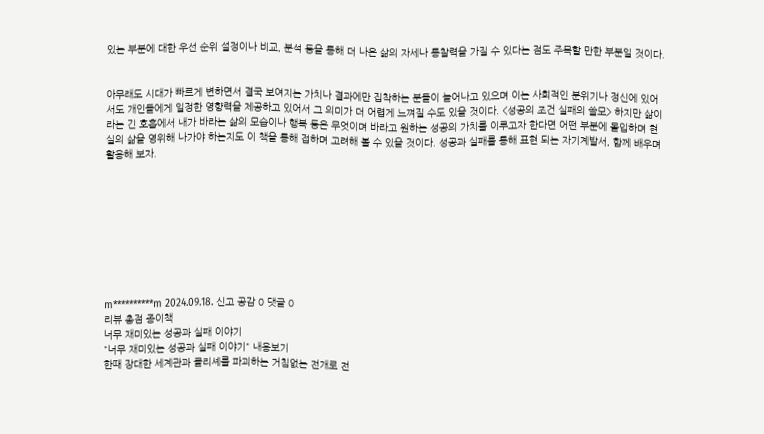있는 부분에 대한 우선 순위 설정이나 비교, 분석 등을 통해 더 나은 삶의 자세나 통찰력을 가질 수 있다는 점도 주목할 만한 부분일 것이다.


아무래도 시대가 빠르게 변하면서 결국 보여지는 가치나 결과에만 집착하는 분들이 늘어나고 있으며 이는 사회적인 분위기나 정신에 있어서도 개인들에게 일정한 영향력을 제공하고 있어서 그 의미가 더 어렵게 느껴질 수도 있을 것이다. <성공의 조건 실패의 쓸모> 하지만 삶이라는 긴 호흡에서 내가 바라는 삶의 모습이나 행복 등은 무엇이며 바라고 원하는 성공의 가치를 이루고자 한다면 어떤 부분에 몰입하며 현실의 삶을 영위해 나가야 하는지도 이 책을 통해 접하며 고려해 볼 수 있을 것이다. 성공과 실패를 통해 표현 되는 자기계발서, 함께 배우며 활용해 보자.









m**********m 2024.09.18. 신고 공감 0 댓글 0
리뷰 총점 종이책
너무 재미있는 성공과 실패 이야기
"너무 재미있는 성공과 실패 이야기" 내용보기
한때 장대한 세계관과 클리셰를 파괴하는 거침없는 전개로 전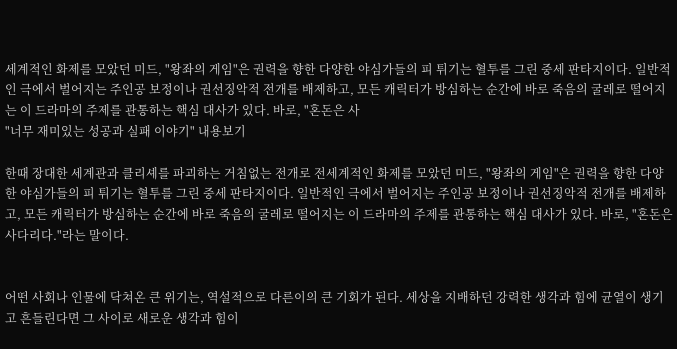세계적인 화제를 모았던 미드, "왕좌의 게임"은 권력을 향한 다양한 야심가들의 피 튀기는 혈투를 그린 중세 판타지이다. 일반적인 극에서 벌어지는 주인공 보정이나 권선징악적 전개를 배제하고, 모든 캐릭터가 방심하는 순간에 바로 죽음의 굴레로 떨어지는 이 드라마의 주제를 관통하는 핵심 대사가 있다. 바로, "혼돈은 사
"너무 재미있는 성공과 실패 이야기" 내용보기

한때 장대한 세계관과 클리셰를 파괴하는 거침없는 전개로 전세계적인 화제를 모았던 미드, "왕좌의 게임"은 권력을 향한 다양한 야심가들의 피 튀기는 혈투를 그린 중세 판타지이다. 일반적인 극에서 벌어지는 주인공 보정이나 권선징악적 전개를 배제하고, 모든 캐릭터가 방심하는 순간에 바로 죽음의 굴레로 떨어지는 이 드라마의 주제를 관통하는 핵심 대사가 있다. 바로, "혼돈은 사다리다."라는 말이다.


어떤 사회나 인물에 닥쳐온 큰 위기는, 역설적으로 다른이의 큰 기회가 된다. 세상을 지배하던 강력한 생각과 힘에 균열이 생기고 흔들린다면 그 사이로 새로운 생각과 힘이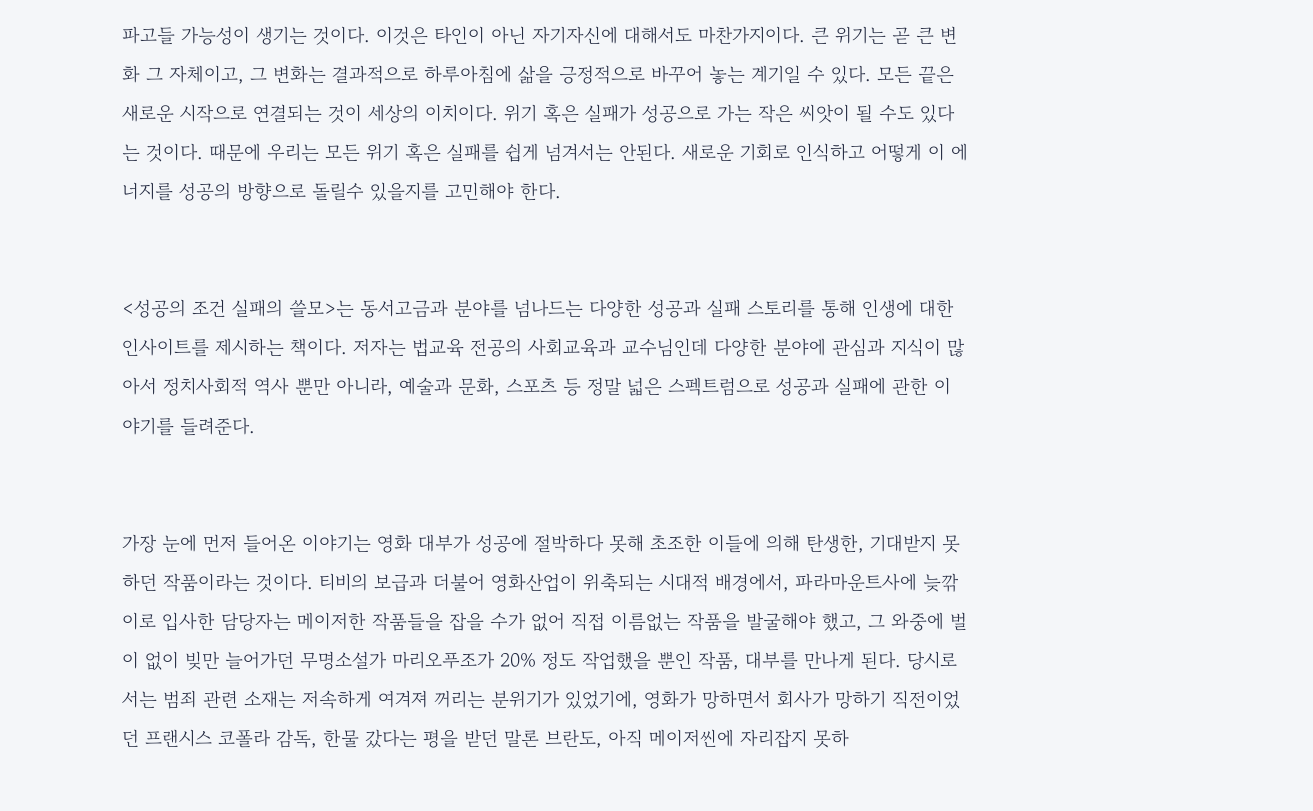파고들 가능성이 생기는 것이다. 이것은 타인이 아닌 자기자신에 대해서도 마찬가지이다. 큰 위기는 곧 큰 변화 그 자체이고, 그 변화는 결과적으로 하루아침에 삶을 긍정적으로 바꾸어 놓는 계기일 수 있다. 모든 끝은 새로운 시작으로 연결되는 것이 세상의 이치이다. 위기 혹은 실패가 성공으로 가는 작은 씨앗이 될 수도 있다는 것이다. 때문에 우리는 모든 위기 혹은 실패를 쉽게 넘겨서는 안된다. 새로운 기회로 인식하고 어떻게 이 에너지를 성공의 방향으로 돌릴수 있을지를 고민해야 한다.


<성공의 조건 실패의 쓸모>는 동서고금과 분야를 넘나드는 다양한 성공과 실패 스토리를 통해 인생에 대한 인사이트를 제시하는 책이다. 저자는 법교육 전공의 사회교육과 교수님인데 다양한 분야에 관심과 지식이 많아서 정치사회적 역사 뿐만 아니라, 예술과 문화, 스포츠 등 정말 넓은 스펙트럼으로 성공과 실패에 관한 이야기를 들려준다.


가장 눈에 먼저 들어온 이야기는 영화 대부가 성공에 절박하다 못해 초조한 이들에 의해 탄생한, 기대받지 못하던 작품이라는 것이다. 티비의 보급과 더불어 영화산업이 위축되는 시대적 배경에서, 파라마운트사에 늦깎이로 입사한 담당자는 메이저한 작품들을 잡을 수가 없어 직접 이름없는 작품을 발굴해야 했고, 그 와중에 벌이 없이 빚만 늘어가던 무명소설가 마리오푸조가 20% 정도 작업했을 뿐인 작품, 대부를 만나게 된다. 당시로서는 범죄 관련 소재는 저속하게 여겨져 꺼리는 분위기가 있었기에, 영화가 망하면서 회사가 망하기 직전이었던 프랜시스 코폴라 감독, 한물 갔다는 평을 받던 말론 브란도, 아직 메이저씬에 자리잡지 못하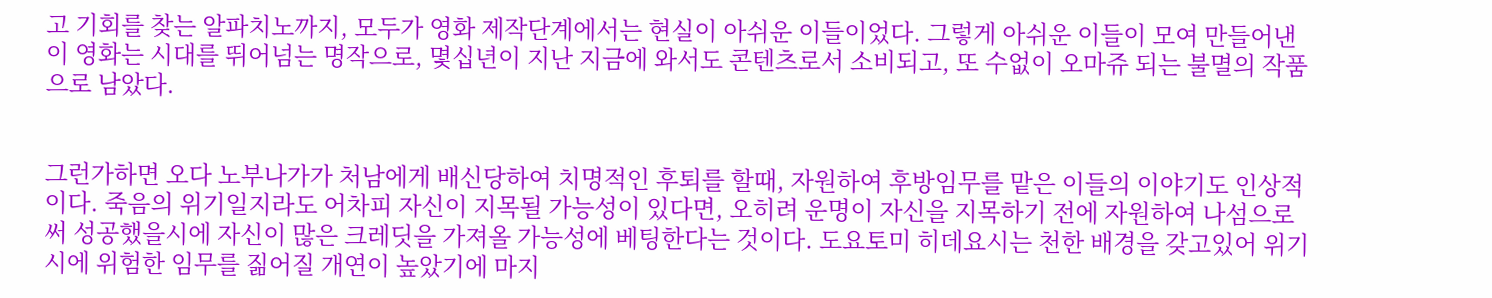고 기회를 찾는 알파치노까지, 모두가 영화 제작단계에서는 현실이 아쉬운 이들이었다. 그렇게 아쉬운 이들이 모여 만들어낸 이 영화는 시대를 뛰어넘는 명작으로, 몇십년이 지난 지금에 와서도 콘텐츠로서 소비되고, 또 수없이 오마쥬 되는 불멸의 작품으로 남았다.


그런가하면 오다 노부나가가 처남에게 배신당하여 치명적인 후퇴를 할때, 자원하여 후방임무를 맡은 이들의 이야기도 인상적이다. 죽음의 위기일지라도 어차피 자신이 지목될 가능성이 있다면, 오히려 운명이 자신을 지목하기 전에 자원하여 나섬으로써 성공했을시에 자신이 많은 크레딧을 가져올 가능성에 베팅한다는 것이다. 도요토미 히데요시는 천한 배경을 갖고있어 위기시에 위험한 임무를 짊어질 개연이 높았기에 마지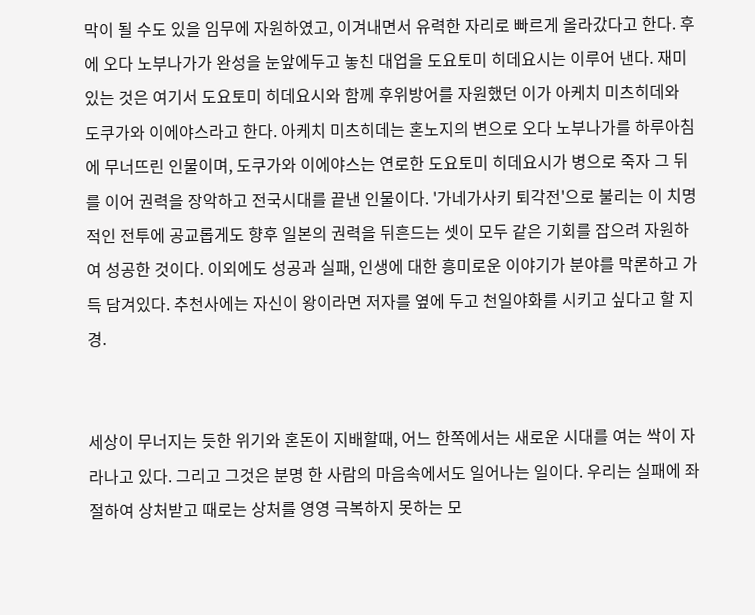막이 될 수도 있을 임무에 자원하였고, 이겨내면서 유력한 자리로 빠르게 올라갔다고 한다. 후에 오다 노부나가가 완성을 눈앞에두고 놓친 대업을 도요토미 히데요시는 이루어 낸다. 재미있는 것은 여기서 도요토미 히데요시와 함께 후위방어를 자원했던 이가 아케치 미츠히데와 도쿠가와 이에야스라고 한다. 아케치 미츠히데는 혼노지의 변으로 오다 노부나가를 하루아침에 무너뜨린 인물이며, 도쿠가와 이에야스는 연로한 도요토미 히데요시가 병으로 죽자 그 뒤를 이어 권력을 장악하고 전국시대를 끝낸 인물이다. '가네가사키 퇴각전'으로 불리는 이 치명적인 전투에 공교롭게도 향후 일본의 권력을 뒤흔드는 셋이 모두 같은 기회를 잡으려 자원하여 성공한 것이다. 이외에도 성공과 실패, 인생에 대한 흥미로운 이야기가 분야를 막론하고 가득 담겨있다. 추천사에는 자신이 왕이라면 저자를 옆에 두고 천일야화를 시키고 싶다고 할 지경.


세상이 무너지는 듯한 위기와 혼돈이 지배할때, 어느 한쪽에서는 새로운 시대를 여는 싹이 자라나고 있다. 그리고 그것은 분명 한 사람의 마음속에서도 일어나는 일이다. 우리는 실패에 좌절하여 상처받고 때로는 상처를 영영 극복하지 못하는 모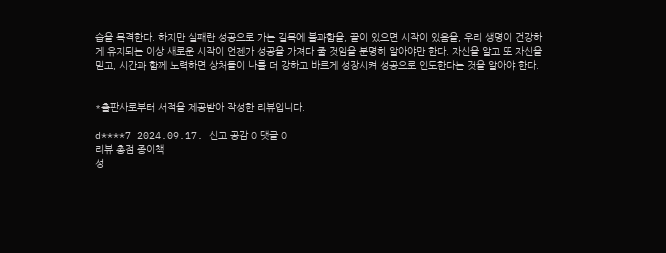습을 목격한다. 하지만 실패란 성공으로 가는 길목에 불과함을, 끝이 있으면 시작이 있음을, 우리 생명이 건강하게 유지되는 이상 새로운 시작이 언젠가 성공을 가져다 줄 것임을 분명히 알아야만 한다. 자신을 알고 또 자신을 믿고, 시간과 함께 노력하면 상처들이 나를 더 강하고 바르게 성장시켜 성공으로 인도한다는 것을 알아야 한다.


*출판사로부터 서적을 제공받아 작성한 리뷰입니다.

d****7 2024.09.17. 신고 공감 0 댓글 0
리뷰 총점 종이책
성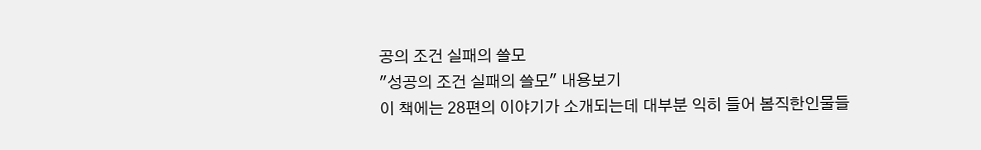공의 조건 실패의 쓸모
"성공의 조건 실패의 쓸모" 내용보기
이 책에는 28편의 이야기가 소개되는데 대부분 익히 들어 봄직한인물들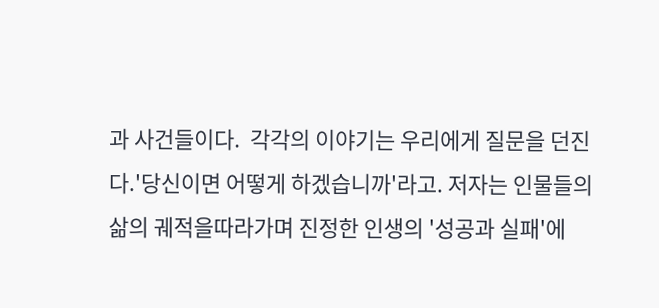과 사건들이다.  각각의 이야기는 우리에게 질문을 던진다.'당신이면 어떻게 하겠습니까'라고. 저자는 인물들의 삶의 궤적을따라가며 진정한 인생의 '성공과 실패'에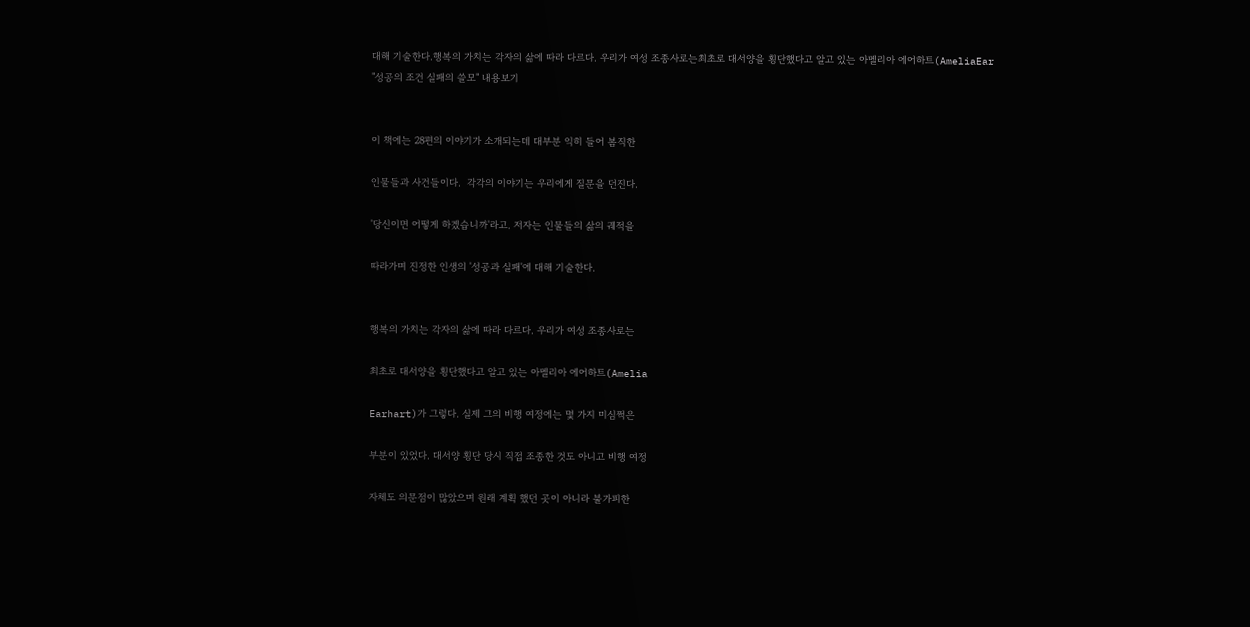대해 기술한다.행복의 가치는 각자의 삶에 따라 다르다. 우리가 여성 조종사로는최초로 대서양을 횡단했다고 알고 있는 아멜리아 에어하트(AmeliaEar
"성공의 조건 실패의 쓸모" 내용보기


이 책에는 28편의 이야기가 소개되는데 대부분 익히 들어 봄직한

인물들과 사건들이다.  각각의 이야기는 우리에게 질문을 던진다.

'당신이면 어떻게 하겠습니까'라고. 저자는 인물들의 삶의 궤적을

따라가며 진정한 인생의 '성공과 실패'에 대해 기술한다.


행복의 가치는 각자의 삶에 따라 다르다. 우리가 여성 조종사로는

최초로 대서양을 횡단했다고 알고 있는 아멜리아 에어하트(Amelia

Earhart)가 그렇다. 실제 그의 비행 여정에는 몇 가지 미심쩍은

부분이 있었다. 대서양 횡단 당시 직접 조종한 것도 아니고 비행 여정

자체도 의문점이 많았으며 원래 계획 했던 곳이 아니라 불가피한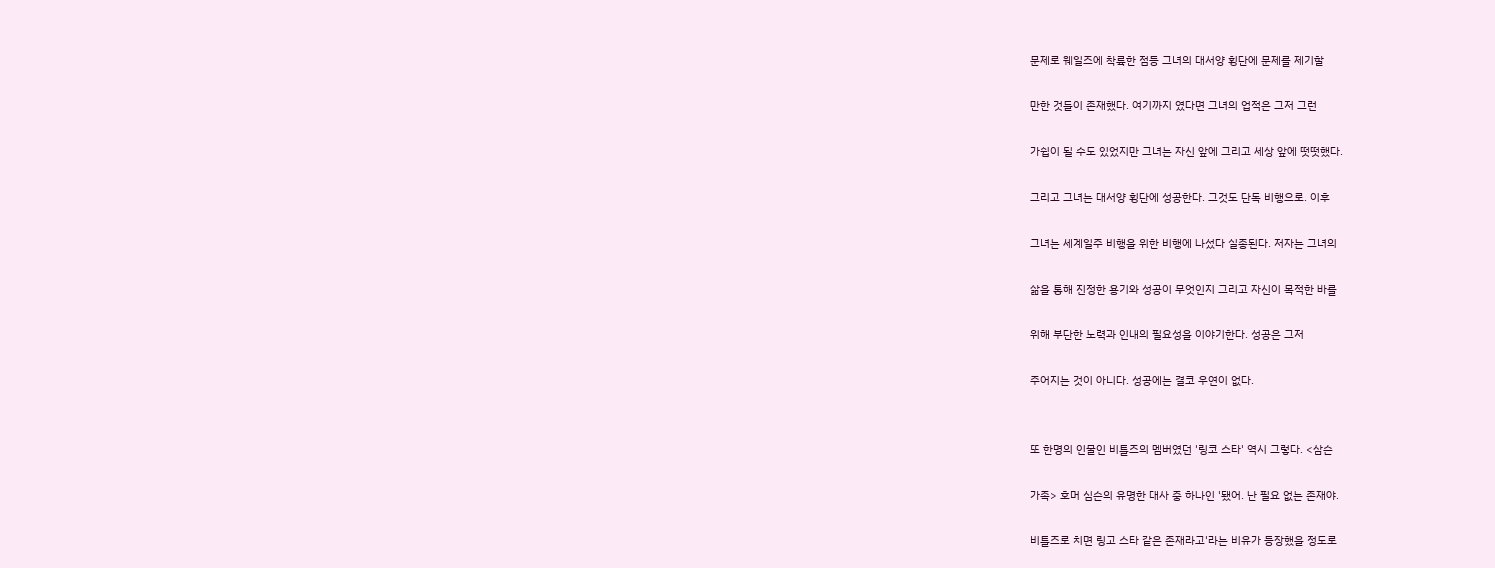문제로 웨일즈에 착륙한 점등 그녀의 대서양 횡단에 문제를 제기할

만한 것들이 존재했다. 여기까지 였다면 그녀의 업적은 그저 그런

가쉽이 될 수도 있었지만 그녀는 자신 앞에 그리고 세상 앞에 떳떳했다.

그리고 그녀는 대서양 횡단에 성공한다. 그것도 단독 비행으로. 이후

그녀는 세계일주 비행을 위한 비행에 나섰다 실종된다. 저자는 그녀의

삶을 통해 진정한 용기와 성공이 무엇인지 그리고 자신이 목적한 바를

위해 부단한 노력과 인내의 필요성을 이야기한다. 성공은 그저

주어지는 것이 아니다. 성공에는 결코 우연이 없다.


또 한명의 인물인 비틀즈의 멤버였던 '링코 스타' 역시 그렇다. <삼슨

가족> 호머 심슨의 유명한 대사 중 하나인 '됐어. 난 필요 없는 존재야.

비틀즈로 치면 링고 스타 같은 존재라고'라는 비유가 등장했을 정도로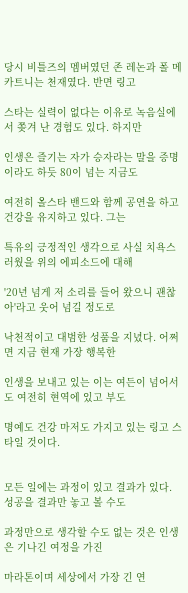당시 비틀즈의 멤버였던 존 레논과 폴 메카트니는 천재였다. 반면 링고

스타는 실력이 없다는 이유로 녹음실에서 쫒겨 난 경험도 있다. 하지만

인생은 즐기는 자가 승자라는 말을 증명이라도 하듯 80이 넘는 지금도

여전히 올스타 밴드와 함께 공연을 하고 건강을 유지하고 있다. 그는

특유의 긍정적인 생각으로 사실 치욕스러웠을 위의 에피소드에 대해

'20년 넘게 저 소리를 들어 왔으니 괜찮아'라고 웃어 넘길 정도로

낙천적이고 대범한 성품을 지녔다. 어쩌면 지금 현재 가장 행복한

인생을 보내고 있는 이는 여든이 넘어서도 여전히 현역에 있고 부도

명예도 건강 마저도 가지고 있는 링고 스타일 것이다.


모든 일에는 과정이 있고 결과가 있다. 성공을 결과만 놓고 볼 수도

과정만으로 생각할 수도 없는 것은 인생은 기나긴 여정을 가진

마라톤이며 세상에서 가장 긴 연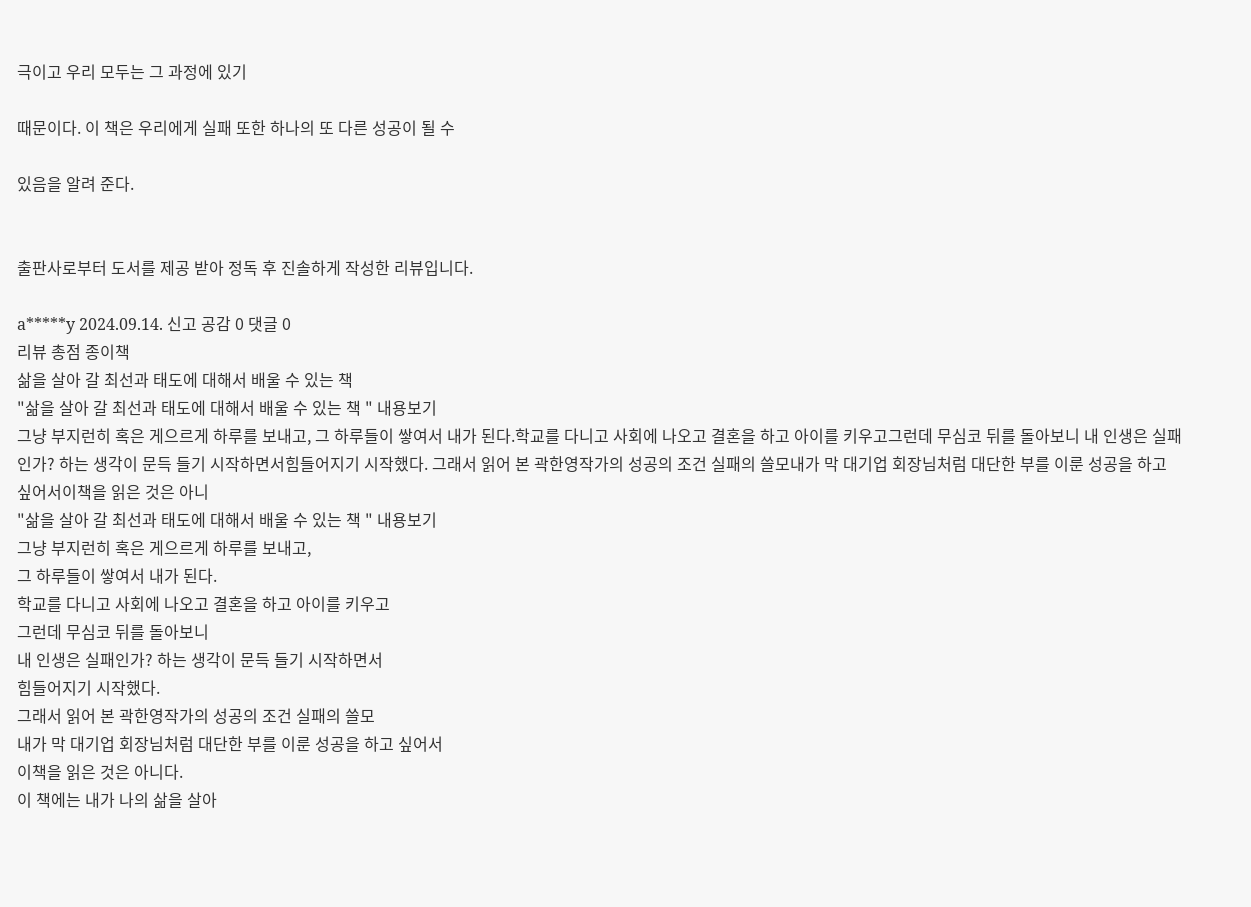극이고 우리 모두는 그 과정에 있기

때문이다. 이 책은 우리에게 실패 또한 하나의 또 다른 성공이 될 수

있음을 알려 준다.


출판사로부터 도서를 제공 받아 정독 후 진솔하게 작성한 리뷰입니다.

a*****y 2024.09.14. 신고 공감 0 댓글 0
리뷰 총점 종이책
삶을 살아 갈 최선과 태도에 대해서 배울 수 있는 책
"삶을 살아 갈 최선과 태도에 대해서 배울 수 있는 책 " 내용보기
그냥 부지런히 혹은 게으르게 하루를 보내고, 그 하루들이 쌓여서 내가 된다.학교를 다니고 사회에 나오고 결혼을 하고 아이를 키우고그런데 무심코 뒤를 돌아보니 내 인생은 실패인가? 하는 생각이 문득 들기 시작하면서힘들어지기 시작했다. 그래서 읽어 본 곽한영작가의 성공의 조건 실패의 쓸모내가 막 대기업 회장님처럼 대단한 부를 이룬 성공을 하고 싶어서이책을 읽은 것은 아니
"삶을 살아 갈 최선과 태도에 대해서 배울 수 있는 책 " 내용보기
그냥 부지런히 혹은 게으르게 하루를 보내고,
그 하루들이 쌓여서 내가 된다.
학교를 다니고 사회에 나오고 결혼을 하고 아이를 키우고
그런데 무심코 뒤를 돌아보니
내 인생은 실패인가? 하는 생각이 문득 들기 시작하면서
힘들어지기 시작했다.
그래서 읽어 본 곽한영작가의 성공의 조건 실패의 쓸모
내가 막 대기업 회장님처럼 대단한 부를 이룬 성공을 하고 싶어서
이책을 읽은 것은 아니다.
이 책에는 내가 나의 삶을 살아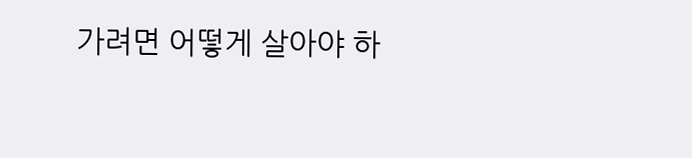가려면 어떻게 살아야 하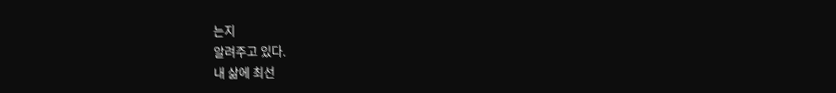는지
알려주고 있다.
내 삶에 최선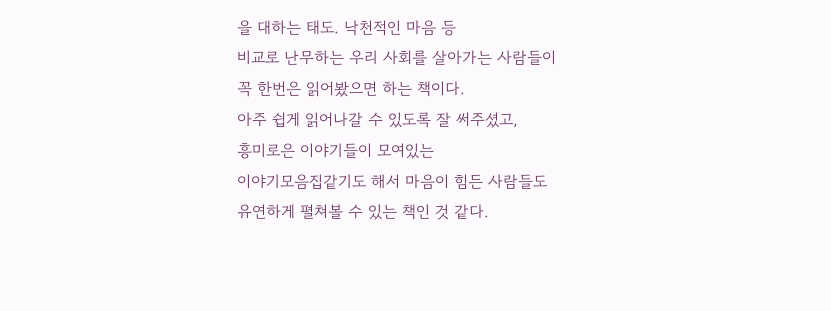을 대하는 태도. 낙천적인 마음 등
비교로 난무하는 우리 사회를 살아가는 사람들이
꼭 한번은 읽어봤으면 하는 책이다.
아주 쉽게 읽어나갈 수 있도록 잘 써주셨고,
흥미로은 이야기들이 모여있는
이야기모음집같기도 해서 마음이 힘든 사람들도
유연하게 펼쳐볼 수 있는 책인 것 같다.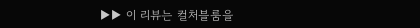▶▶ 이 리뷰는 컬처블룸을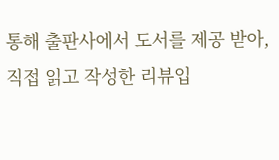통해 출판사에서 도서를 제공 받아, 직접 읽고 작성한 리뷰입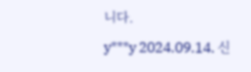니다.
y***y 2024.09.14. 신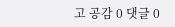고 공감 0 댓글 0